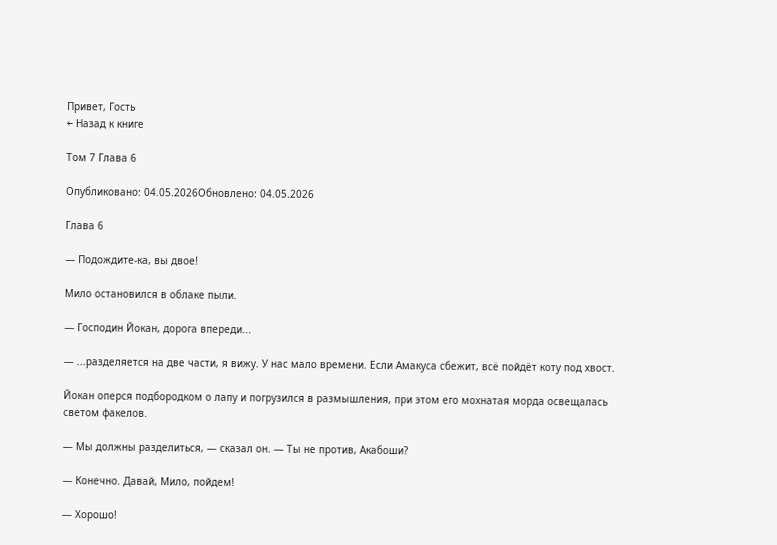Привет, Гость
← Назад к книге

Том 7 Глава 6

Опубликовано: 04.05.2026Обновлено: 04.05.2026

Глава 6

— Подождите-ка, вы двое!

Мило остановился в облаке пыли.

— Господин Йокан, дорога впереди...

— ...разделяется на две части, я вижу. У нас мало времени. Если Амакуса сбежит, всё пойдёт коту под хвост.

Йокан оперся подбородком о лапу и погрузился в размышления, при этом его мохнатая морда освещалась светом факелов.

— Мы должны разделиться, — сказал он. — Ты не против, Акабоши?

— Конечно. Давай, Мило, пойдем!

— Хорошо!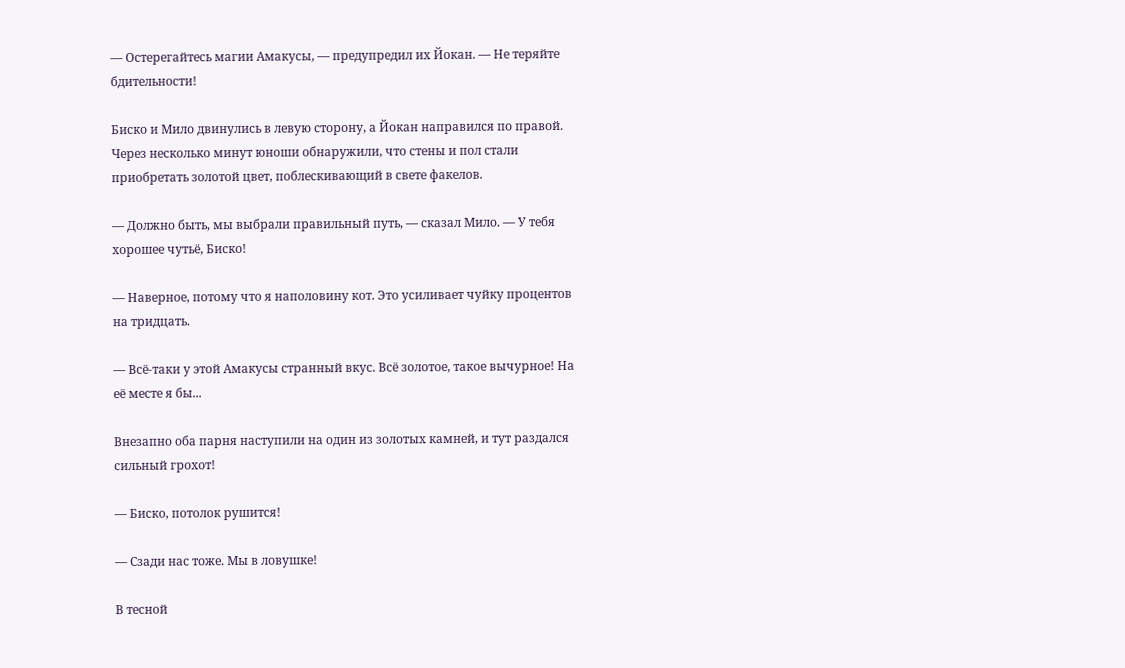— Остерегайтесь магии Амакусы, — предупредил их Йокан. — Не теряйте бдительности!

Биско и Мило двинулись в левую сторону, а Йокан направился по правой. Через несколько минут юноши обнаружили, что стены и пол стали приобретать золотой цвет, поблескивающий в свете факелов.

— Должно быть, мы выбрали правильный путь, — сказал Мило. — У тебя хорошее чутьё, Биско!

— Наверное, потому что я наполовину кот. Это усиливает чуйку процентов на тридцать.

— Всё-таки у этой Амакусы странный вкус. Всё золотое, такое вычурное! На её месте я бы...

Внезапно оба парня наступили на один из золотых камней, и тут раздался сильный грохот!

— Биско, потолок рушится!

— Сзади нас тоже. Мы в ловушке!

В тесной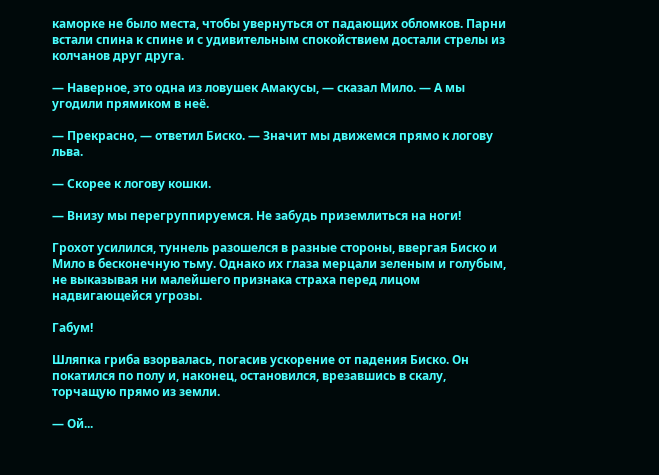каморке не было места, чтобы увернуться от падающих обломков. Парни встали спина к спине и с удивительным спокойствием достали стрелы из колчанов друг друга.

— Наверное, это одна из ловушек Амакусы, — сказал Мило. — А мы угодили прямиком в неё.

— Прекрасно, — ответил Биско. — Значит мы движемся прямо к логову льва.

— Скорее к логову кошки.

— Внизу мы перегруппируемся. Не забудь приземлиться на ноги!

Грохот усилился, туннель разошелся в разные стороны, ввергая Биско и Мило в бесконечную тьму. Однако их глаза мерцали зеленым и голубым, не выказывая ни малейшего признака страха перед лицом надвигающейся угрозы.

Габум!

Шляпка гриба взорвалась, погасив ускорение от падения Биско. Он покатился по полу и, наконец, остановился, врезавшись в скалу, торчащую прямо из земли.

— Ой...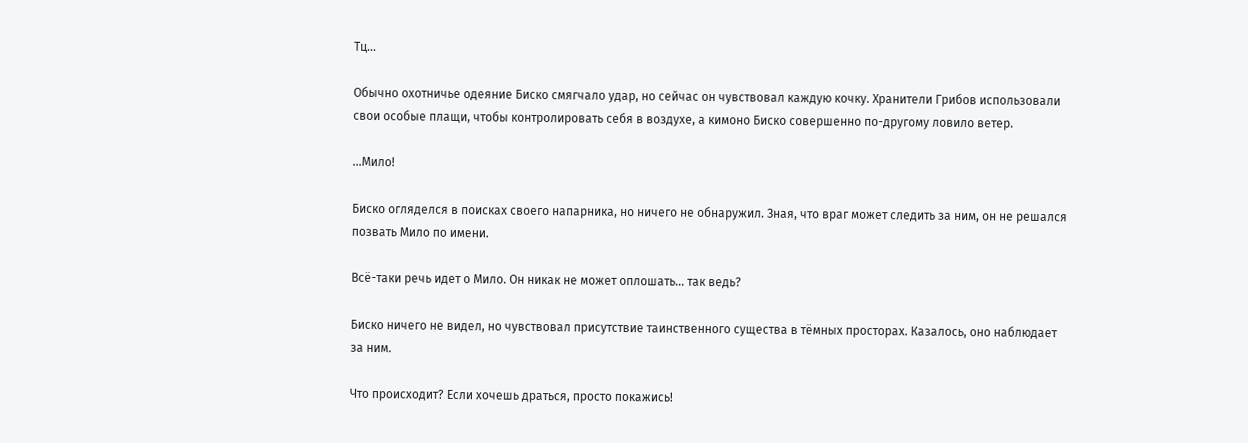Тц...

Обычно охотничье одеяние Биско смягчало удар, но сейчас он чувствовал каждую кочку. Хранители Грибов использовали свои особые плащи, чтобы контролировать себя в воздухе, а кимоно Биско совершенно по-другому ловило ветер.

...Мило!

Биско огляделся в поисках своего напарника, но ничего не обнаружил. Зная, что враг может следить за ним, он не решался позвать Мило по имени.

Всё-таки речь идет о Мило. Он никак не может оплошать... так ведь?

Биско ничего не видел, но чувствовал присутствие таинственного существа в тёмных просторах. Казалось, оно наблюдает за ним.

Что происходит? Если хочешь драться, просто покажись!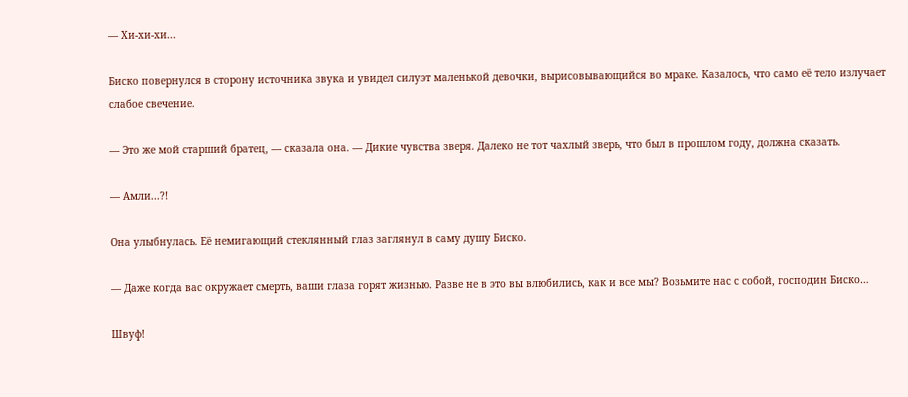— Хи-хи-хи...

Биско повернулся в сторону источника звука и увидел силуэт маленькой девочки, вырисовывающийся во мраке. Казалось, что само её тело излучает слабое свечение.

— Это же мой старший братец, — сказала она. — Дикие чувства зверя. Далеко не тот чахлый зверь, что был в прошлом году, должна сказать.

— Амли...?!

Она улыбнулась. Её немигающий стеклянный глаз заглянул в саму душу Биско.

— Даже когда вас окружает смерть, ваши глаза горят жизнью. Разве не в это вы влюбились, как и все мы? Возьмите нас с собой, господин Биско…

Швуф!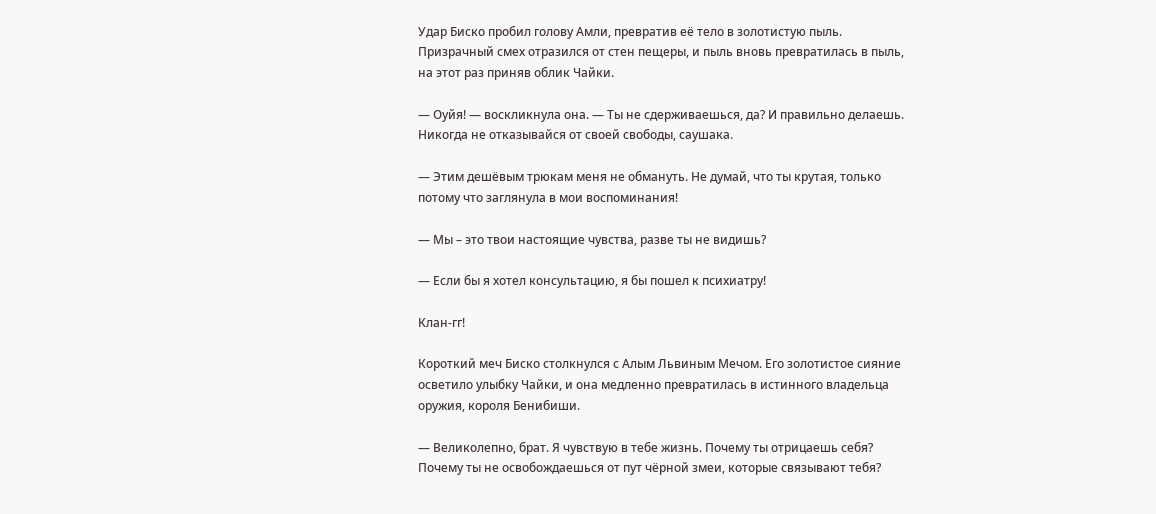Удар Биско пробил голову Амли, превратив её тело в золотистую пыль. Призрачный смех отразился от стен пещеры, и пыль вновь превратилась в пыль, на этот раз приняв облик Чайки.

— Оуйя! — воскликнула она. — Ты не сдерживаешься, да? И правильно делаешь. Никогда не отказывайся от своей свободы, саушака.

— Этим дешёвым трюкам меня не обмануть. Не думай, что ты крутая, только потому что заглянула в мои воспоминания!

— Мы – это твои настоящие чувства, разве ты не видишь?

— Если бы я хотел консультацию, я бы пошел к психиатру!

Клан-гг!

Короткий меч Биско столкнулся с Алым Львиным Мечом. Его золотистое сияние осветило улыбку Чайки, и она медленно превратилась в истинного владельца оружия, короля Бенибиши.

— Великолепно, брат. Я чувствую в тебе жизнь. Почему ты отрицаешь себя? Почему ты не освобождаешься от пут чёрной змеи, которые связывают тебя?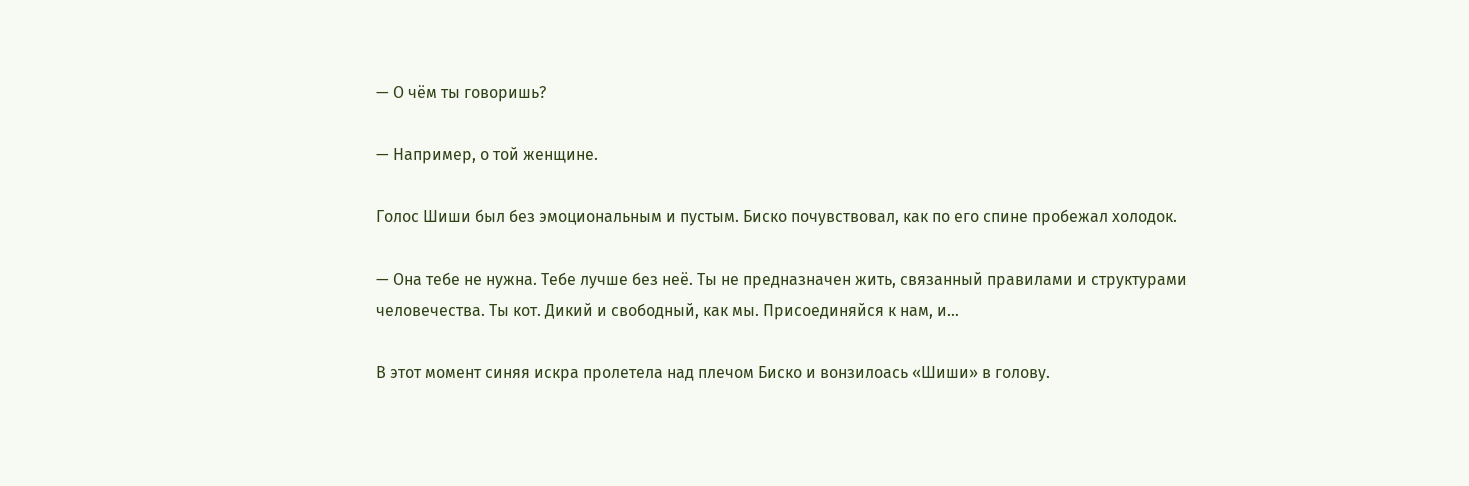— О чём ты говоришь?

— Например, о той женщине.

Голос Шиши был без эмоциональным и пустым. Биско почувствовал, как по его спине пробежал холодок.

— Она тебе не нужна. Тебе лучше без неё. Ты не предназначен жить, связанный правилами и структурами человечества. Ты кот. Дикий и свободный, как мы. Присоединяйся к нам, и…

В этот момент синяя искра пролетела над плечом Биско и вонзилоась «Шиши» в голову.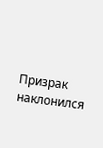Призрак наклонился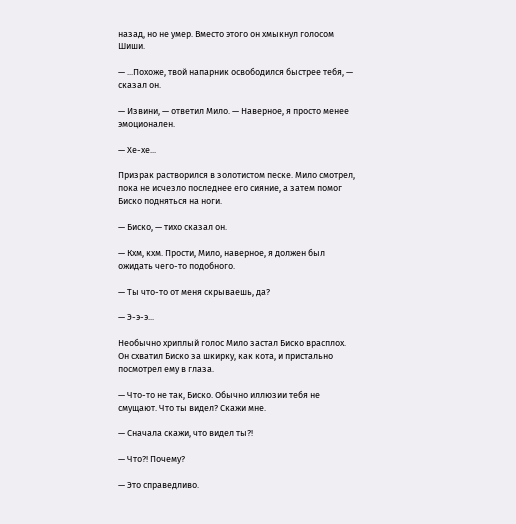назад, но не умер. Вместо этого он хмыкнул голосом Шиши.

— ...Похоже, твой напарник освободился быстрее тебя, — сказал он.

— Извини, — ответил Мило. — Наверное, я просто менее эмоционален.

— Хе-хе...

Призрак растворился в золотистом песке. Мило смотрел, пока не исчезло последнее его сияние, а затем помог Биско подняться на ноги.

— Биско, — тихо сказал он.

— Кхм, кхм. Прости, Мило, наверное, я должен был ожидать чего-то подобного.

— Ты что-то от меня скрываешь, да?

— Э-э-э...

Необычно хриплый голос Мило застал Биско врасплох. Он схватил Биско за шкирку, как кота, и пристально посмотрел ему в глаза.

— Что-то не так, Биско. Обычно иллюзии тебя не смущают. Что ты видел? Скажи мне.

— Сначала скажи, что видел ты?!

— Что?! Почему?

— Это справедливо.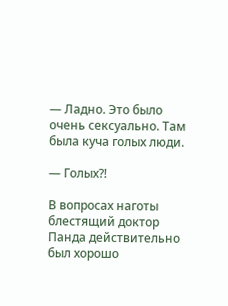— Ладно. Это было очень сексуально. Там была куча голых люди.

— Голых?!

В вопросах наготы блестящий доктор Панда действительно был хорошо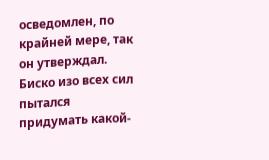осведомлен, по крайней мере, так он утверждал. Биско изо всех сил пытался придумать какой-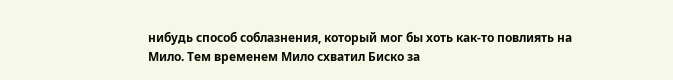нибудь способ соблазнения, который мог бы хоть как-то повлиять на Мило. Тем временем Мило схватил Биско за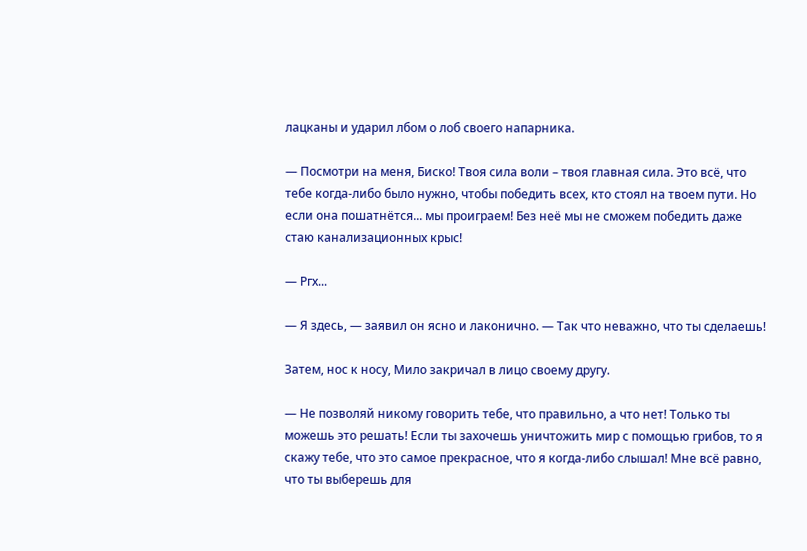лацканы и ударил лбом о лоб своего напарника.

— Посмотри на меня, Биско! Твоя сила воли – твоя главная сила. Это всё, что тебе когда-либо было нужно, чтобы победить всех, кто стоял на твоем пути. Но если она пошатнётся... мы проиграем! Без неё мы не сможем победить даже стаю канализационных крыс!

— Ргх...

— Я здесь, — заявил он ясно и лаконично. — Так что неважно, что ты сделаешь!

Затем, нос к носу, Мило закричал в лицо своему другу.

— Не позволяй никому говорить тебе, что правильно, а что нет! Только ты можешь это решать! Если ты захочешь уничтожить мир с помощью грибов, то я скажу тебе, что это самое прекрасное, что я когда-либо слышал! Мне всё равно, что ты выберешь для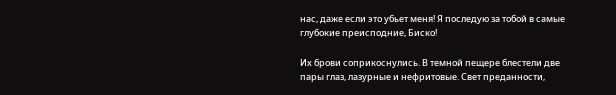нас, даже если это убьет меня! Я последую за тобой в самые глубокие преисподние, Биско!

Их брови соприкоснулись. В темной пещере блестели две пары глаз, лазурные и нефритовые. Свет преданности,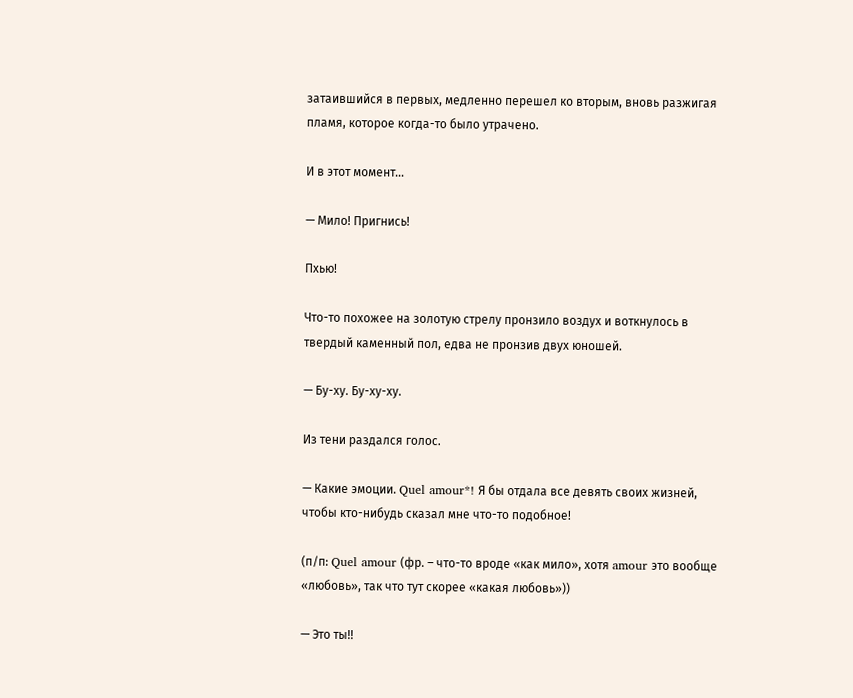затаившийся в первых, медленно перешел ко вторым, вновь разжигая пламя, которое когда-то было утрачено.

И в этот момент…

— Мило! Пригнись!

Пхью!

Что-то похожее на золотую стрелу пронзило воздух и воткнулось в твердый каменный пол, едва не пронзив двух юношей.

— Бу-ху. Бу-ху-ху.

Из тени раздался голос.

— Какие эмоции. Quel amour*! Я бы отдала все девять своих жизней, чтобы кто-нибудь сказал мне что-то подобное!

(п/п: Quel amour (фр. – что-то вроде «как мило», хотя amour это вообще «любовь», так что тут скорее «какая любовь»))

— Это ты!!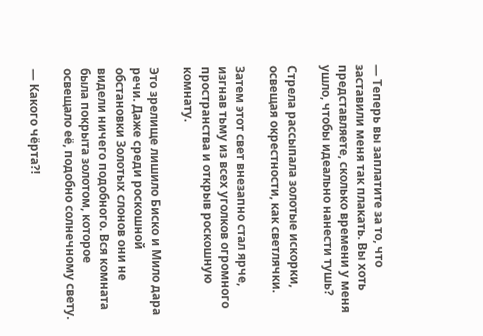— Теперь вы заплатите за то, что заставили меня так плакать. Вы хоть представляете, сколько времени у меня ушло, чтобы идеально нанести тушь?

Стрела рассыпала золотые искорки, освещая окрестности, как светлячки.

Затем этот свет внезапно стал ярче, изгнав тьму из всех уголков огромного пространства и открыв роскошную комнату.

Это зрелище лишило Биско и Мило дара речи. Даже среди роскошной обстановки Золотых слонов они не видели ничего подобного. Вся комната была покрыта золотом, которое освещало её, подобно солнечному свету.

— Какого чёрта?!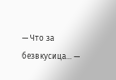— Что за безвкусица... —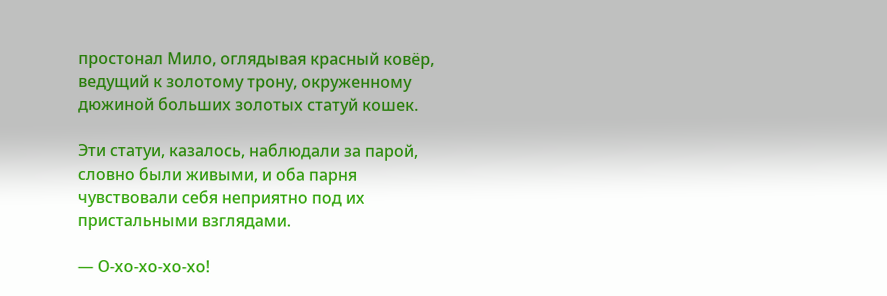простонал Мило, оглядывая красный ковёр, ведущий к золотому трону, окруженному дюжиной больших золотых статуй кошек.

Эти статуи, казалось, наблюдали за парой, словно были живыми, и оба парня чувствовали себя неприятно под их пристальными взглядами.

— О-хо-хо-хо-хо!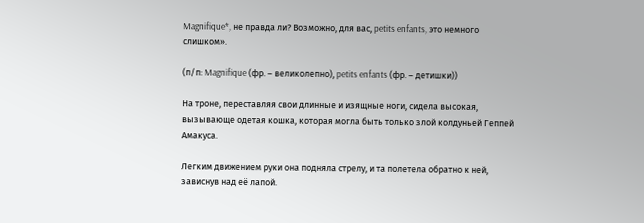Magnifique*, не правда ли? Возможно, для вас, petits enfants, это немного слишком».

(п/п: Magnifique (фр. – великолепно), petits enfants (фр. – детишки))

На троне, переставляя свои длинные и изящные ноги, сидела высокая, вызывающе одетая кошка, которая могла быть только злой колдуньей Геппей Амакуса.

Легким движением руки она подняла стрелу, и та полетела обратно к ней, зависнув над её лапой.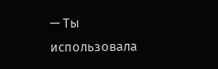— Ты использовала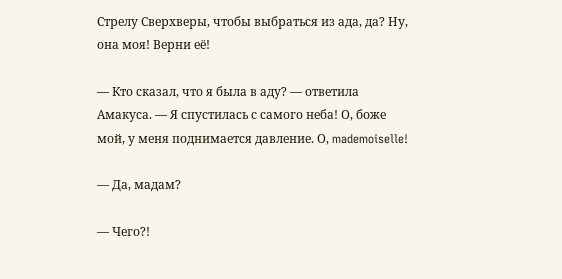Стрелу Сверхверы, чтобы выбраться из ада, да? Ну, она моя! Верни её!

— Кто сказал, что я была в аду? — ответила Амакуса. — Я спустилась с самого неба! О, боже мой, у меня поднимается давление. О, mademoiselle!

— Да, мадам?

— Чего?!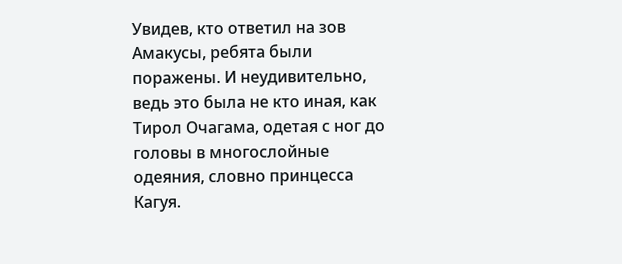Увидев, кто ответил на зов Амакусы, ребята были поражены. И неудивительно, ведь это была не кто иная, как Тирол Очагама, одетая с ног до головы в многослойные одеяния, словно принцесса Кагуя.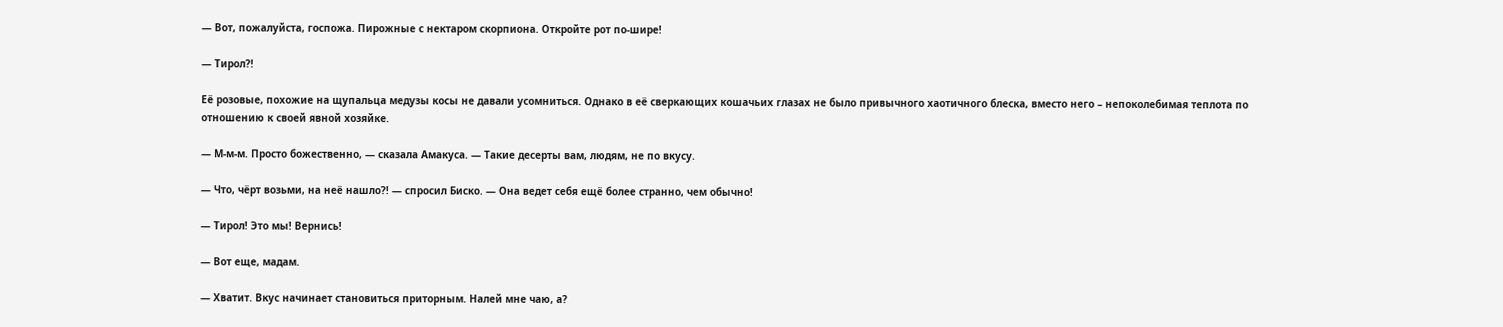— Вот, пожалуйста, госпожа. Пирожные с нектаром скорпиона. Откройте рот по-шире!

— Тирол?!

Её розовые, похожие на щупальца медузы косы не давали усомниться. Однако в её сверкающих кошачьих глазах не было привычного хаотичного блеска, вместо него – непоколебимая теплота по отношению к своей явной хозяйке.

— М-м-м. Просто божественно, — сказала Амакуса. — Такие десерты вам, людям, не по вкусу.

— Что, чёрт возьми, на неё нашло?! — спросил Биско. — Она ведет себя ещё более странно, чем обычно!

— Тирол! Это мы! Вернись!

— Вот еще, мадам.

— Хватит. Вкус начинает становиться приторным. Налей мне чаю, а?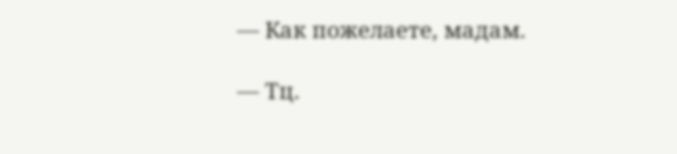— Как пожелаете, мадам.

— Тц.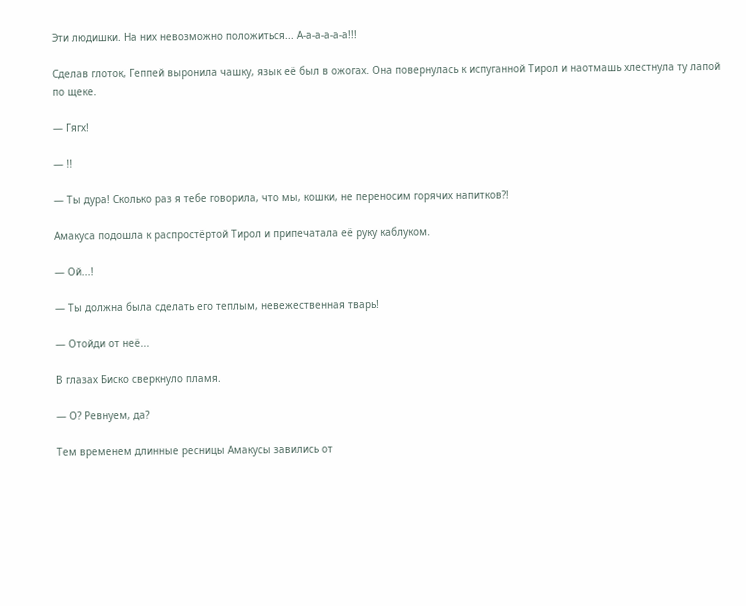Эти людишки. На них невозможно положиться... А-а-а-а-а-а!!!

Сделав глоток, Геппей выронила чашку, язык её был в ожогах. Она повернулась к испуганной Тирол и наотмашь хлестнула ту лапой по щеке.

— Гягх!

— !!

— Ты дура! Сколько раз я тебе говорила, что мы, кошки, не переносим горячих напитков?!

Амакуса подошла к распростёртой Тирол и припечатала её руку каблуком.

— Ой...!

— Ты должна была сделать его теплым, невежественная тварь!

— Отойди от неё...

В глазах Биско сверкнуло пламя.

— О? Ревнуем, да?

Тем временем длинные ресницы Амакусы завились от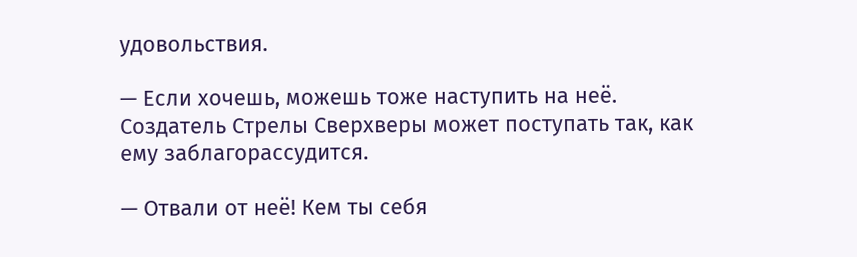удовольствия.

— Если хочешь, можешь тоже наступить на неё. Создатель Стрелы Сверхверы может поступать так, как ему заблагорассудится.

— Отвали от неё! Кем ты себя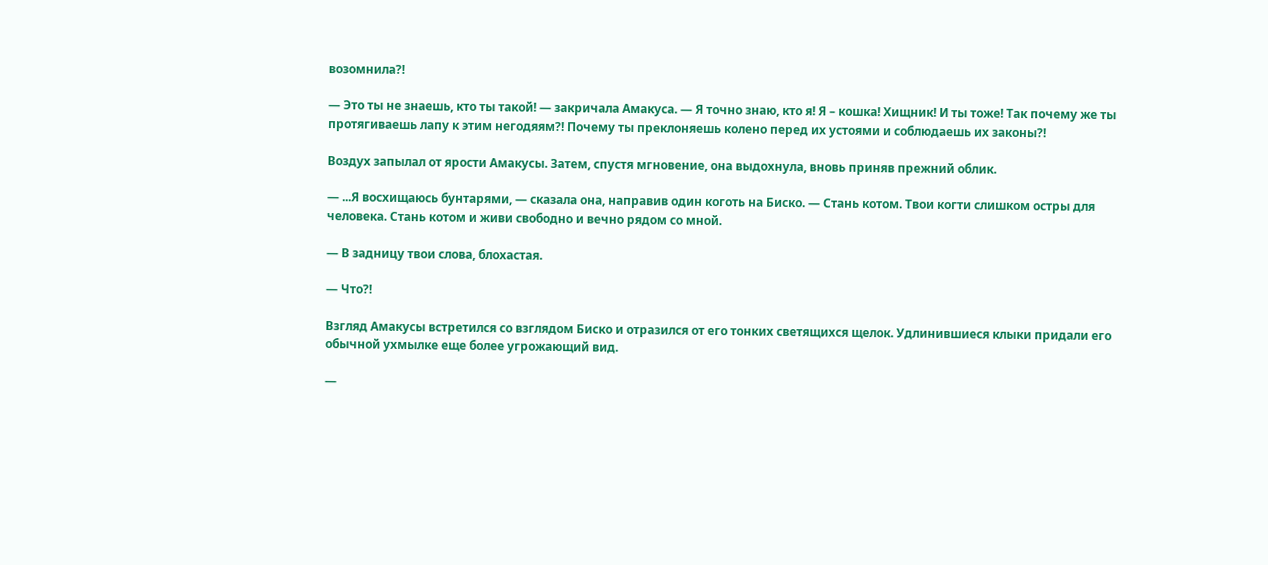возомнила?!

— Это ты не знаешь, кто ты такой! — закричала Амакуса. — Я точно знаю, кто я! Я – кошка! Хищник! И ты тоже! Так почему же ты протягиваешь лапу к этим негодяям?! Почему ты преклоняешь колено перед их устоями и соблюдаешь их законы?!

Воздух запылал от ярости Амакусы. Затем, спустя мгновение, она выдохнула, вновь приняв прежний облик.

— ...Я восхищаюсь бунтарями, — сказала она, направив один коготь на Биско. — Стань котом. Твои когти слишком остры для человека. Стань котом и живи свободно и вечно рядом со мной.

— В задницу твои слова, блохастая.

— Что?!

Взгляд Амакусы встретился со взглядом Биско и отразился от его тонких светящихся щелок. Удлинившиеся клыки придали его обычной ухмылке еще более угрожающий вид.

—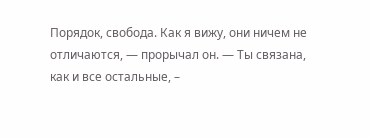Порядок, свобода. Как я вижу, они ничем не отличаются, — прорычал он. — Ты связана, как и все остальные, –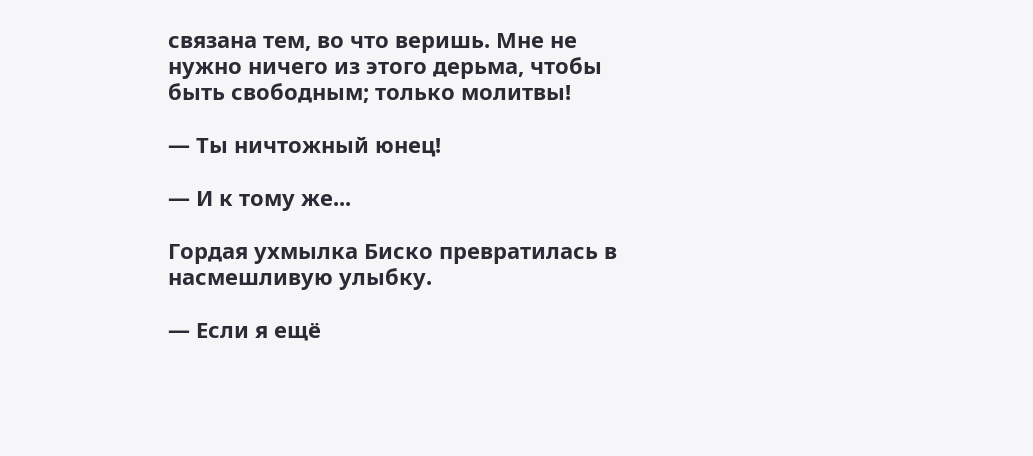связана тем, во что веришь. Мне не нужно ничего из этого дерьма, чтобы быть свободным; только молитвы!

— Ты ничтожный юнец!

— И к тому же...

Гордая ухмылка Биско превратилась в насмешливую улыбку.

— Если я ещё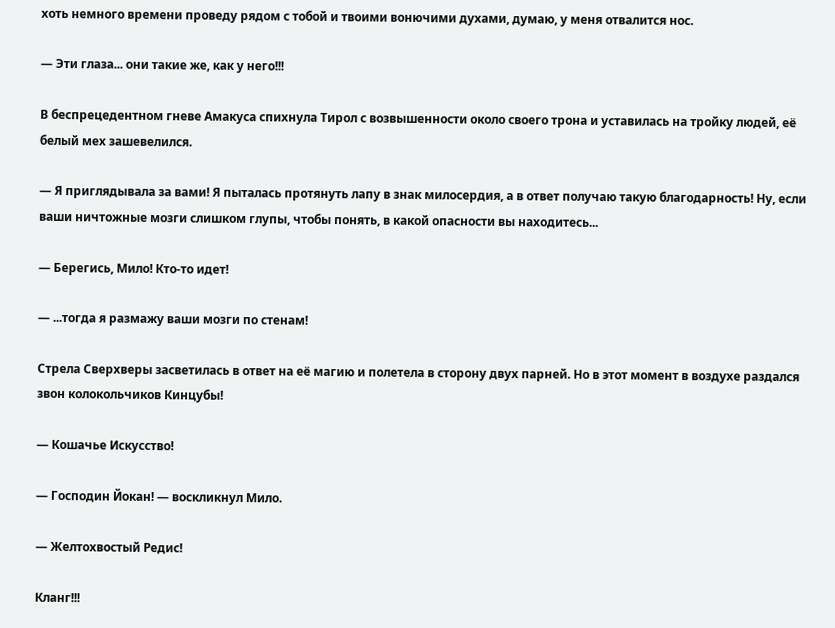хоть немного времени проведу рядом с тобой и твоими вонючими духами, думаю, у меня отвалится нос.

— Эти глаза... они такие же, как у него!!!

В беспрецедентном гневе Амакуса спихнула Тирол с возвышенности около своего трона и уставилась на тройку людей, её белый мех зашевелился.

— Я приглядывала за вами! Я пыталась протянуть лапу в знак милосердия, а в ответ получаю такую благодарность! Ну, если ваши ничтожные мозги слишком глупы, чтобы понять, в какой опасности вы находитесь...

— Берегись, Мило! Кто-то идет!

— ...тогда я размажу ваши мозги по стенам!

Стрела Сверхверы засветилась в ответ на её магию и полетела в сторону двух парней. Но в этот момент в воздухе раздался звон колокольчиков Кинцубы!

— Кошачье Искусство!

— Господин Йокан! — воскликнул Мило.

— Желтохвостый Редис!

Кланг!!!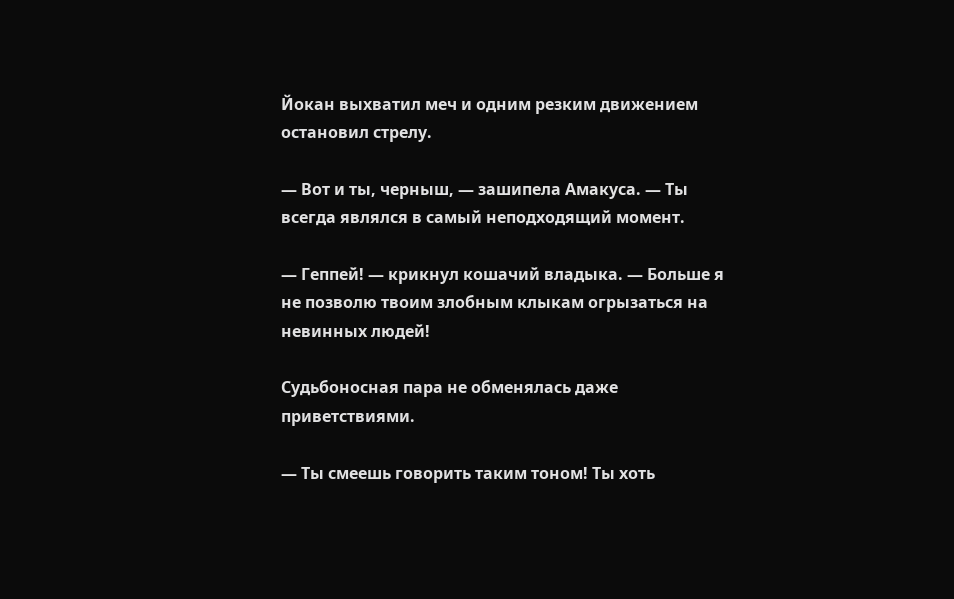Йокан выхватил меч и одним резким движением остановил стрелу.

— Вот и ты, черныш, — зашипела Амакуса. — Ты всегда являлся в самый неподходящий момент.

— Геппей! — крикнул кошачий владыка. — Больше я не позволю твоим злобным клыкам огрызаться на невинных людей!

Судьбоносная пара не обменялась даже приветствиями.

— Ты смеешь говорить таким тоном! Ты хоть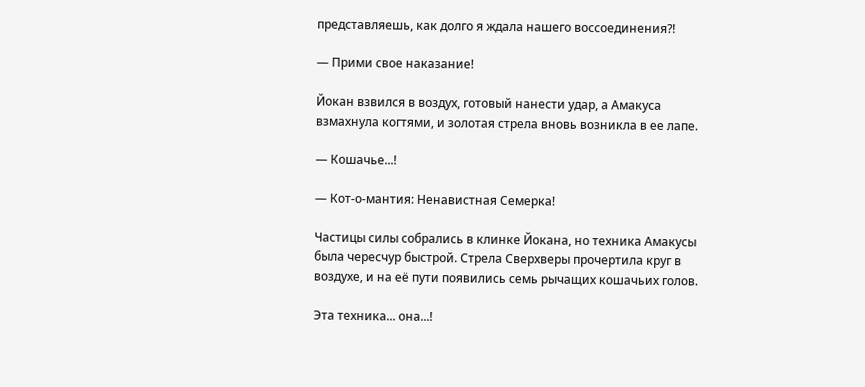представляешь, как долго я ждала нашего воссоединения?!

— Прими свое наказание!

Йокан взвился в воздух, готовый нанести удар, а Амакуса взмахнула когтями, и золотая стрела вновь возникла в ее лапе.

— Кошачье...!

— Кот-о-мантия: Ненавистная Семерка!

Частицы силы собрались в клинке Йокана, но техника Амакусы была чересчур быстрой. Стрела Сверхверы прочертила круг в воздухе, и на её пути появились семь рычащих кошачьих голов.

Эта техника... она...!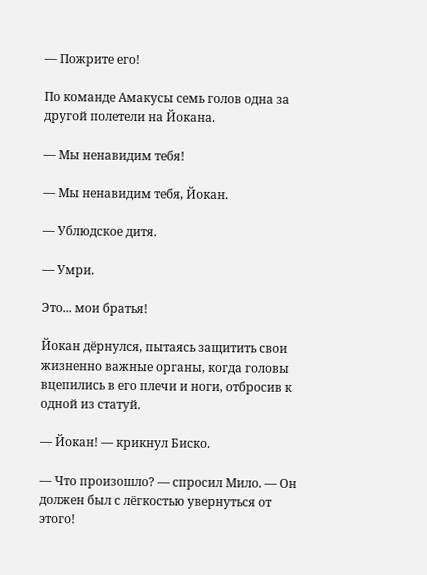— Пожрите его!

По команде Амакусы семь голов одна за другой полетели на Йокана.

— Мы ненавидим тебя!

— Мы ненавидим тебя, Йокан.

— Ублюдское дитя.

— Умри.

Это... мои братья!

Йокан дёрнулся, пытаясь защитить свои жизненно важные органы, когда головы вцепились в его плечи и ноги, отбросив к одной из статуй.

— Йокан! — крикнул Биско.

— Что произошло? — спросил Мило. — Он должен был с лёгкостью увернуться от этого!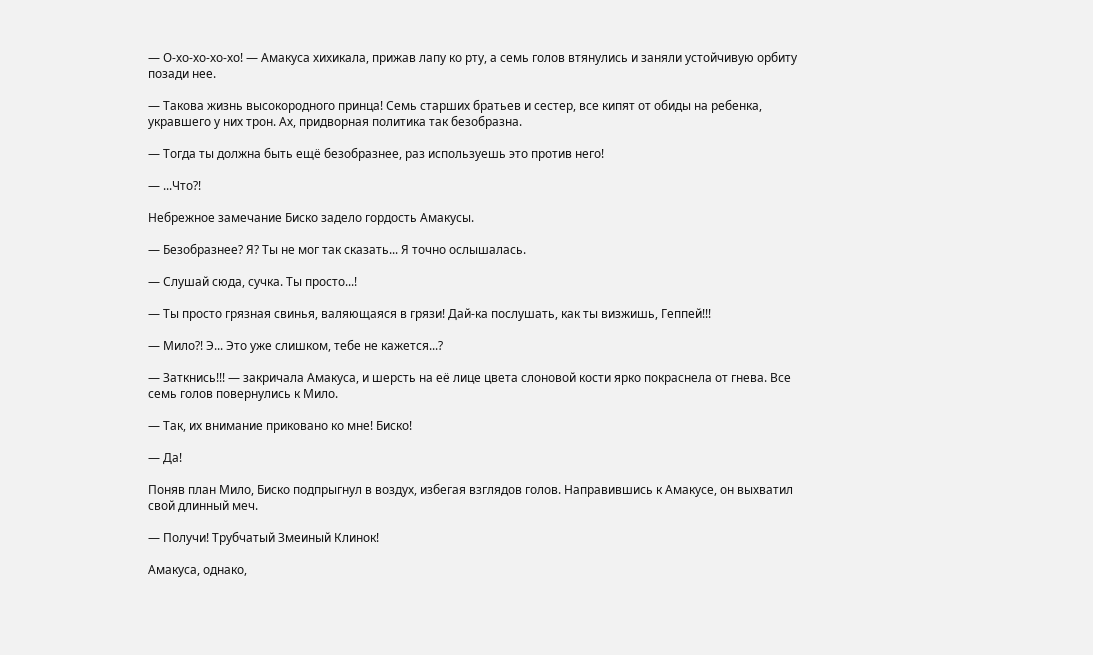— О-хо-хо-хо-хо! — Амакуса хихикала, прижав лапу ко рту, а семь голов втянулись и заняли устойчивую орбиту позади нее.

— Такова жизнь высокородного принца! Семь старших братьев и сестер, все кипят от обиды на ребенка, укравшего у них трон. Ах, придворная политика так безобразна.

— Тогда ты должна быть ещё безобразнее, раз используешь это против него!

— ...Что?!

Небрежное замечание Биско задело гордость Амакусы.

— Безобразнее? Я? Ты не мог так сказать... Я точно ослышалась.

— Слушай сюда, сучка. Ты просто...!

— Ты просто грязная свинья, валяющаяся в грязи! Дай-ка послушать, как ты визжишь, Геппей!!!

— Мило?! Э... Это уже слишком, тебе не кажется...?

— Заткнись!!! — закричала Амакуса, и шерсть на её лице цвета слоновой кости ярко покраснела от гнева. Все семь голов повернулись к Мило.

— Так, их внимание приковано ко мне! Биско!

— Да!

Поняв план Мило, Биско подпрыгнул в воздух, избегая взглядов голов. Направившись к Амакусе, он выхватил свой длинный меч.

— Получи! Трубчатый Змеиный Клинок!

Амакуса, однако,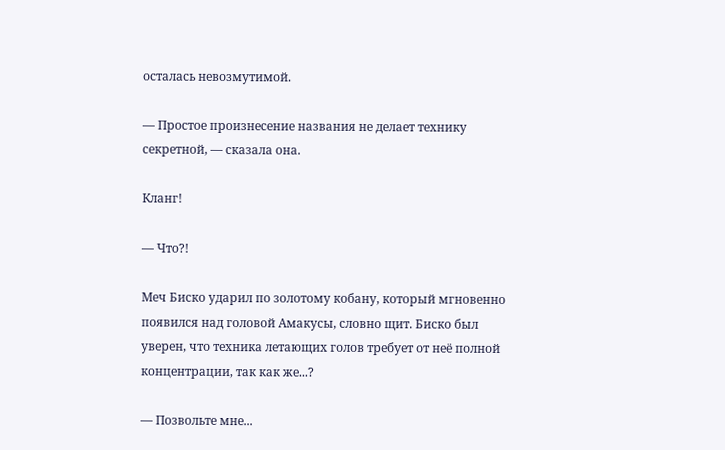осталась невозмутимой.

— Простое произнесение названия не делает технику секретной, — сказала она.

Кланг!

— Что?!

Меч Биско ударил по золотому кобану, который мгновенно появился над головой Амакусы, словно щит. Биско был уверен, что техника летающих голов требует от неё полной концентрации, так как же...?

— Позвольте мне...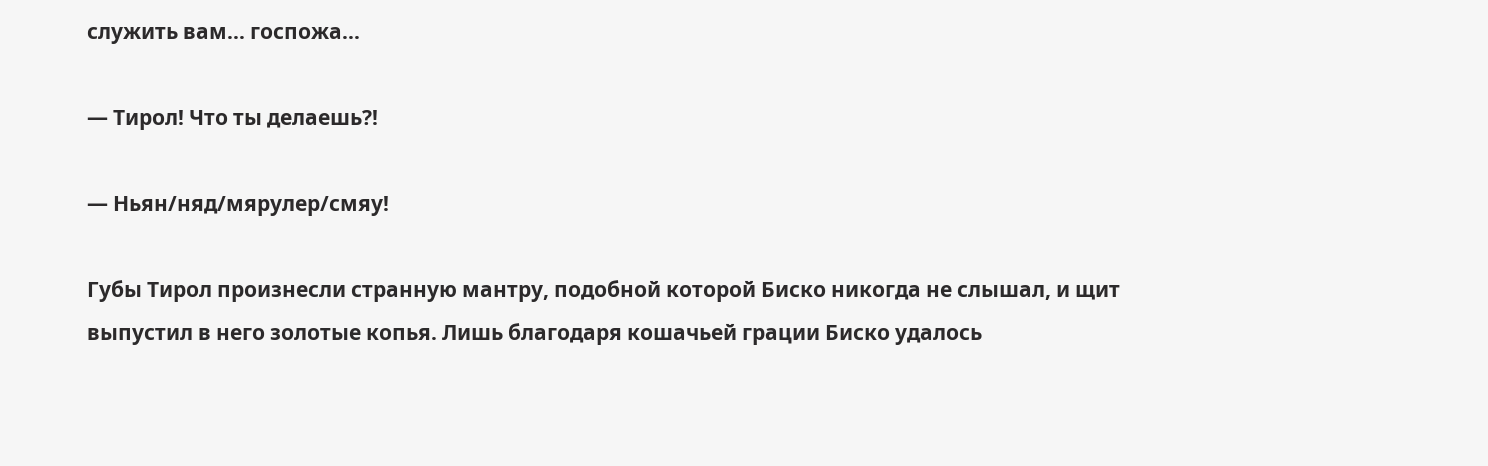служить вам... госпожа...

— Тирол! Что ты делаешь?!

— Ньян/няд/мярулер/смяу!

Губы Тирол произнесли странную мантру, подобной которой Биско никогда не слышал, и щит выпустил в него золотые копья. Лишь благодаря кошачьей грации Биско удалось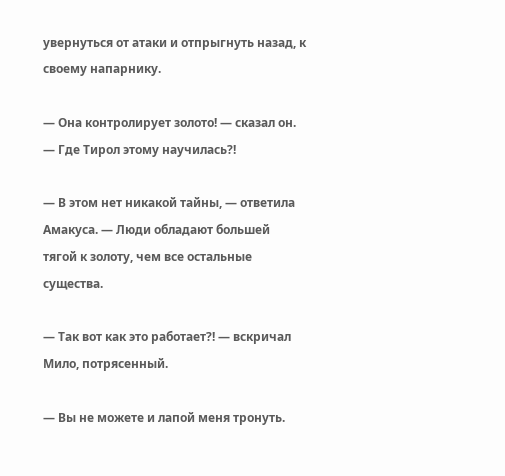увернуться от атаки и отпрыгнуть назад, к своему напарнику.

— Она контролирует золото! — сказал он. — Где Тирол этому научилась?!

— В этом нет никакой тайны, — ответила Амакуса. — Люди обладают большей тягой к золоту, чем все остальные существа.

— Так вот как это работает?! — вскричал Мило, потрясенный.

— Вы не можете и лапой меня тронуть.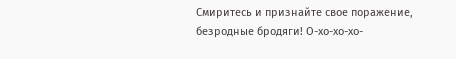Смиритесь и признайте свое поражение, безродные бродяги! О-хо-хо-хо-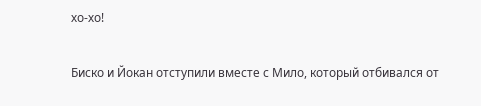хо-хо!

Биско и Йокан отступили вместе с Мило, который отбивался от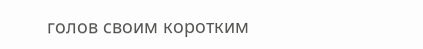голов своим коротким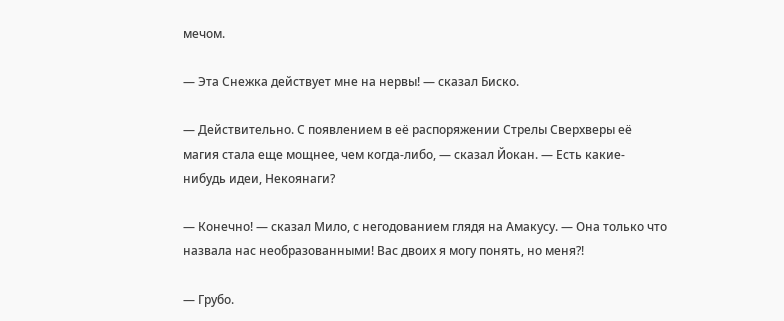мечом.

— Эта Снежка действует мне на нервы! — сказал Биско.

— Действительно. С появлением в её распоряжении Стрелы Сверхверы её магия стала еще мощнее, чем когда-либо, — сказал Йокан. — Есть какие-нибудь идеи, Некоянаги?

— Конечно! — сказал Мило, с негодованием глядя на Амакусу. — Она только что назвала нас необразованными! Вас двоих я могу понять, но меня?!

— Грубо.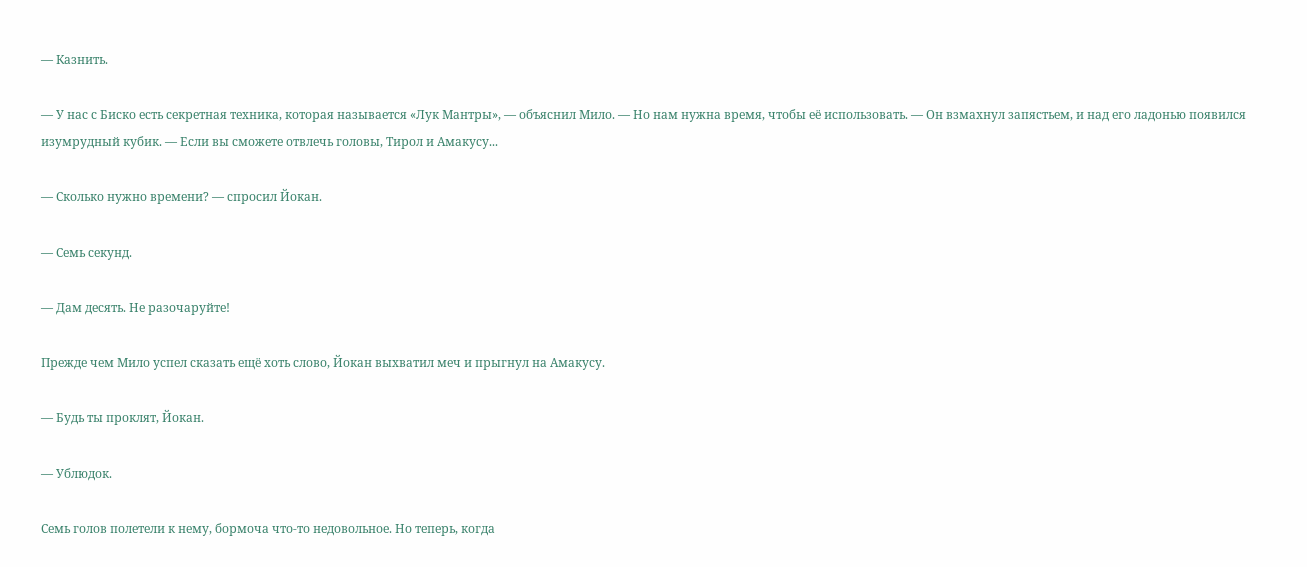— Казнить.

— У нас с Биско есть секретная техника, которая называется «Лук Мантры», — объяснил Мило. — Но нам нужна время, чтобы её использовать. — Он взмахнул запястьем, и над его ладонью появился изумрудный кубик. — Если вы сможете отвлечь головы, Тирол и Амакусу...

— Сколько нужно времени? — спросил Йокан.

— Семь секунд.

— Дам десять. Не разочаруйте!

Прежде чем Мило успел сказать ещё хоть слово, Йокан выхватил меч и прыгнул на Амакусу.

— Будь ты проклят, Йокан.

— Ублюдок.

Семь голов полетели к нему, бормоча что-то недовольное. Но теперь, когда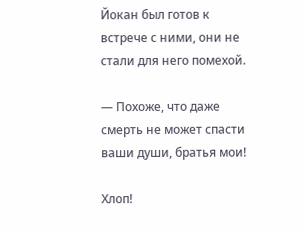Йокан был готов к встрече с ними, они не стали для него помехой.

— Похоже, что даже смерть не может спасти ваши души, братья мои!

Хлоп!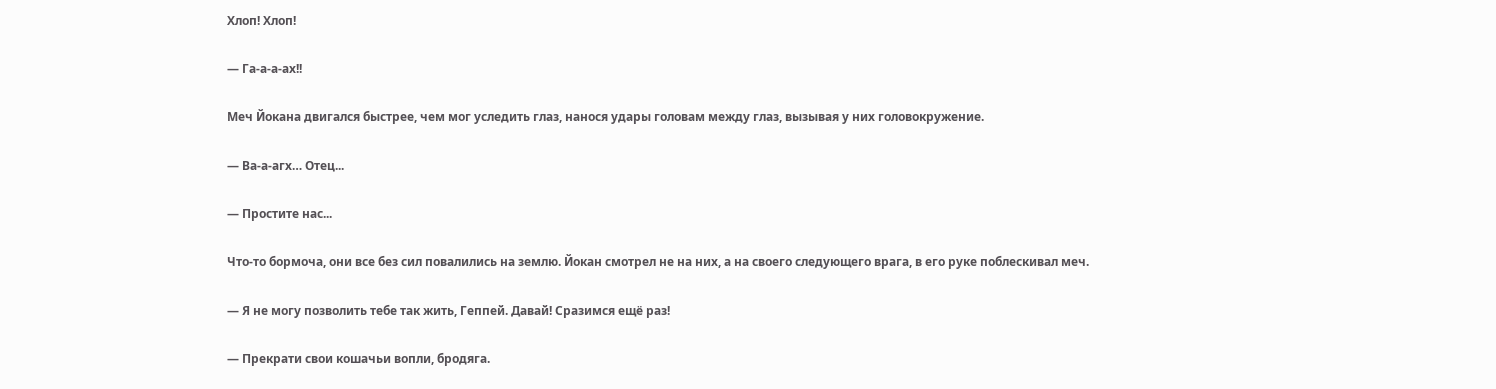Хлоп! Хлоп!

— Га-а-а-ах!!

Меч Йокана двигался быстрее, чем мог уследить глаз, нанося удары головам между глаз, вызывая у них головокружение.

— Ва-а-агх… Отец...

— Простите нас...

Что-то бормоча, они все без сил повалились на землю. Йокан смотрел не на них, а на своего следующего врага, в его руке поблескивал меч.

— Я не могу позволить тебе так жить, Геппей. Давай! Сразимся ещё раз!

— Прекрати свои кошачьи вопли, бродяга.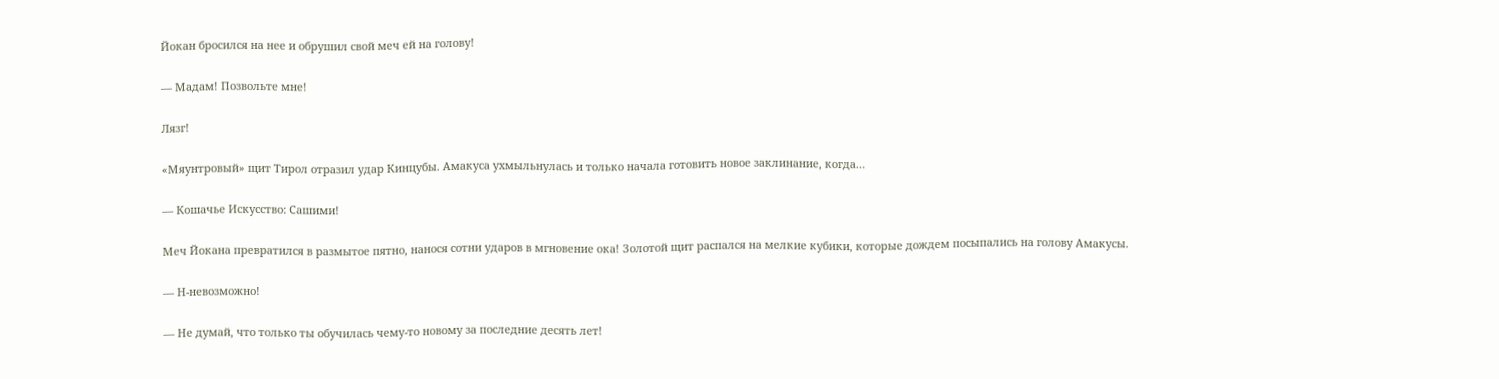Йокан бросился на нее и обрушил свой меч ей на голову!

— Мадам! Позвольте мне!

Лязг!

«Мяунтровый» щит Тирол отразил удар Кинцубы. Амакуса ухмыльнулась и только начала готовить новое заклинание, когда…

— Кошачье Искусство: Сашими!

Меч Йокана превратился в размытое пятно, нанося сотни ударов в мгновение ока! Золотой щит распался на мелкие кубики, которые дождем посыпались на голову Амакусы.

— Н-невозможно!

— Не думай, что только ты обучилась чему-то новому за последние десять лет!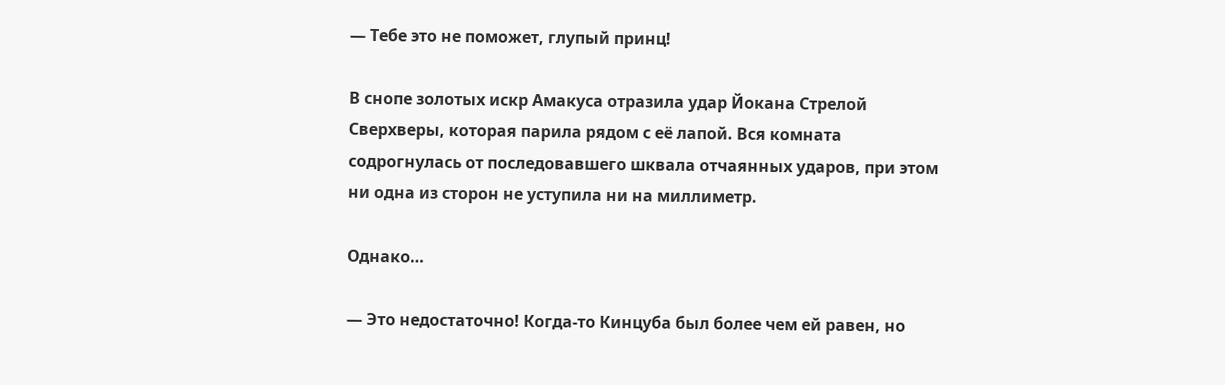— Тебе это не поможет, глупый принц!

В снопе золотых искр Амакуса отразила удар Йокана Стрелой Сверхверы, которая парила рядом с её лапой. Вся комната содрогнулась от последовавшего шквала отчаянных ударов, при этом ни одна из сторон не уступила ни на миллиметр.

Однако…

— Это недостаточно! Когда-то Кинцуба был более чем ей равен, но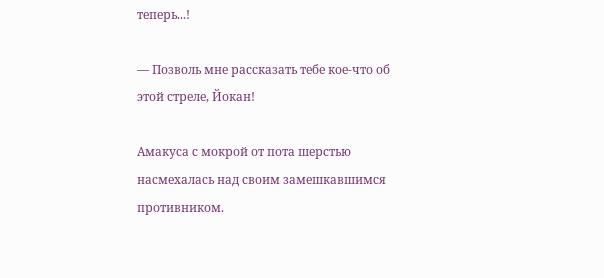теперь...!

— Позволь мне рассказать тебе кое-что об этой стреле, Йокан!

Амакуса с мокрой от пота шерстью насмехалась над своим замешкавшимся противником.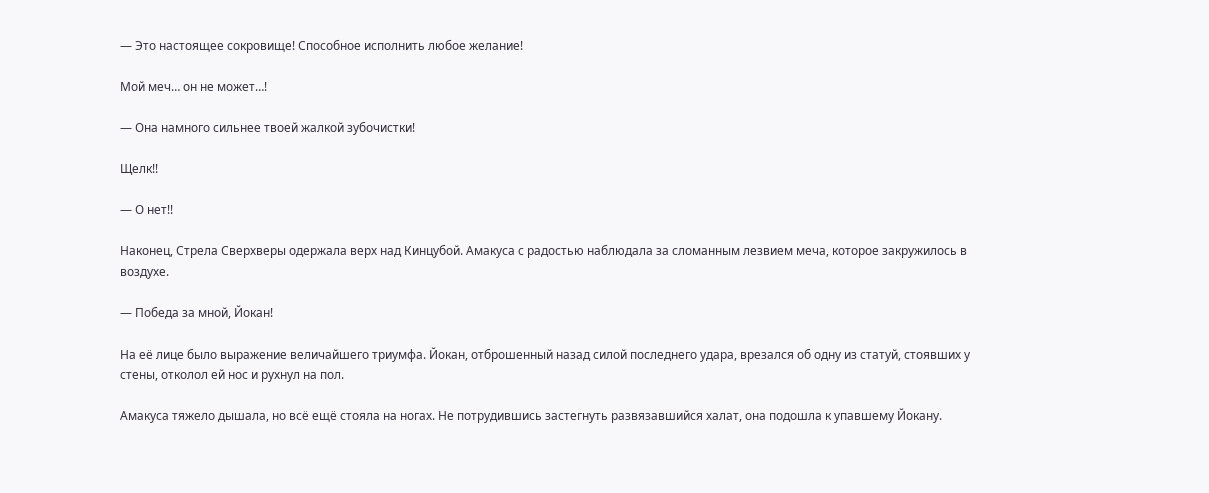— Это настоящее сокровище! Способное исполнить любое желание!

Мой меч… он не может…!

— Она намного сильнее твоей жалкой зубочистки!

Щелк!!

— О нет!!

Наконец, Стрела Сверхверы одержала верх над Кинцубой. Амакуса с радостью наблюдала за сломанным лезвием меча, которое закружилось в воздухе.

— Победа за мной, Йокан!

На её лице было выражение величайшего триумфа. Йокан, отброшенный назад силой последнего удара, врезался об одну из статуй, стоявших у стены, отколол ей нос и рухнул на пол.

Амакуса тяжело дышала, но всё ещё стояла на ногах. Не потрудившись застегнуть развязавшийся халат, она подошла к упавшему Йокану.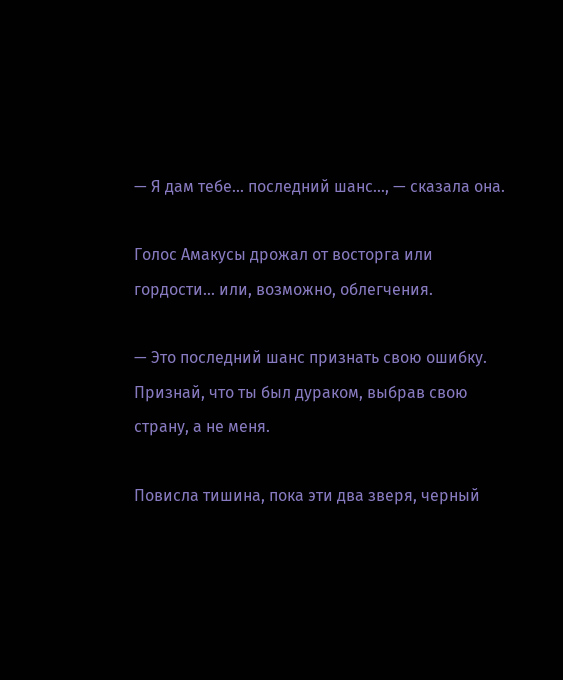— Я дам тебе... последний шанс..., — сказала она.

Голос Амакусы дрожал от восторга или гордости... или, возможно, облегчения.

— Это последний шанс признать свою ошибку. Признай, что ты был дураком, выбрав свою страну, а не меня.

Повисла тишина, пока эти два зверя, черный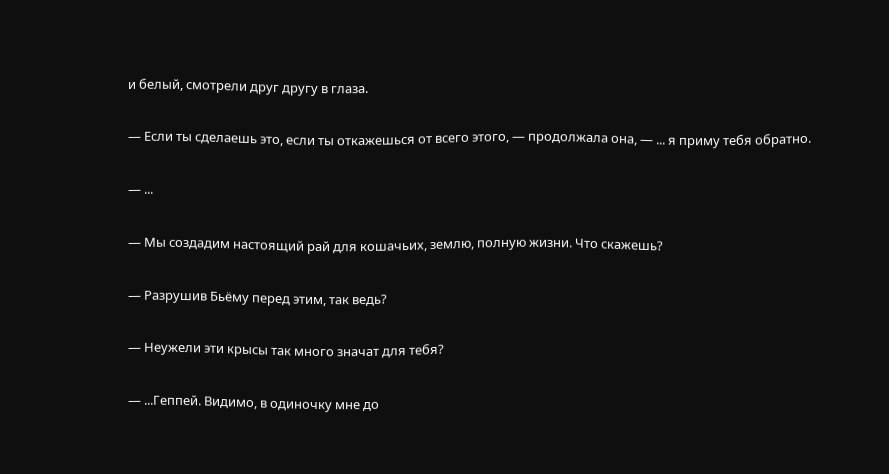и белый, смотрели друг другу в глаза.

— Если ты сделаешь это, если ты откажешься от всего этого, — продолжала она, — ... я приму тебя обратно.

— ...

— Мы создадим настоящий рай для кошачьих, землю, полную жизни. Что скажешь?

— Разрушив Бьёму перед этим, так ведь?

— Неужели эти крысы так много значат для тебя?

— ...Геппей. Видимо, в одиночку мне до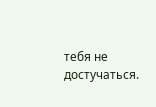тебя не достучаться.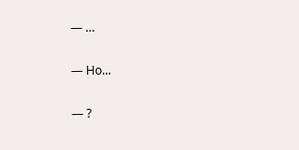— …

— Но...

— ?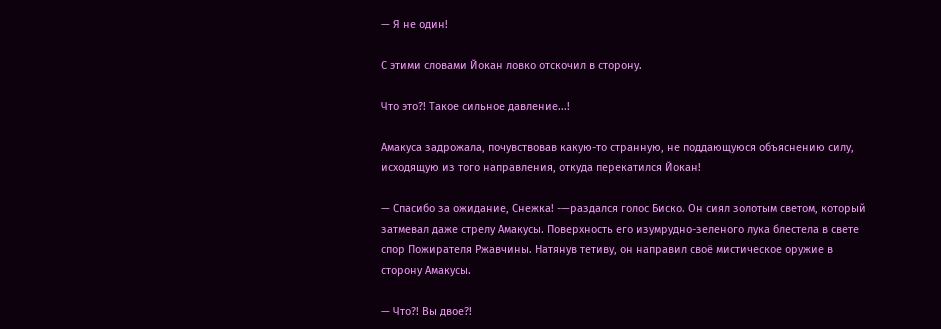— Я не один!

С этими словами Йокан ловко отскочил в сторону.

Что это?! Такое сильное давление...!

Амакуса задрожала, почувствовав какую-то странную, не поддающуюся объяснению силу, исходящую из того направления, откуда перекатился Йокан!

— Спасибо за ожидание, Снежка! -—раздался голос Биско. Он сиял золотым светом, который затмевал даже стрелу Амакусы. Поверхность его изумрудно-зеленого лука блестела в свете спор Пожирателя Ржавчины. Натянув тетиву, он направил своё мистическое оружие в сторону Амакусы.

— Что?! Вы двое?!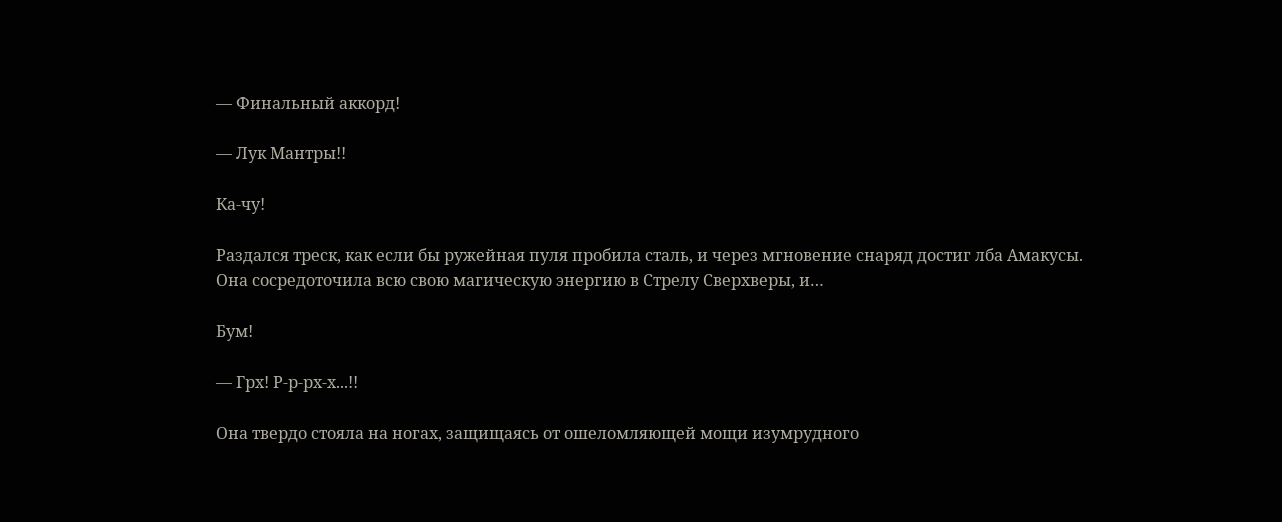— Финальный аккорд!

— Лук Мантры!!

Ка-чу!

Раздался треск, как если бы ружейная пуля пробила сталь, и через мгновение снаряд достиг лба Амакусы. Она сосредоточила всю свою магическую энергию в Стрелу Сверхверы, и…

Бум!

— Грх! Р-р-рх-х...!!

Она твердо стояла на ногах, защищаясь от ошеломляющей мощи изумрудного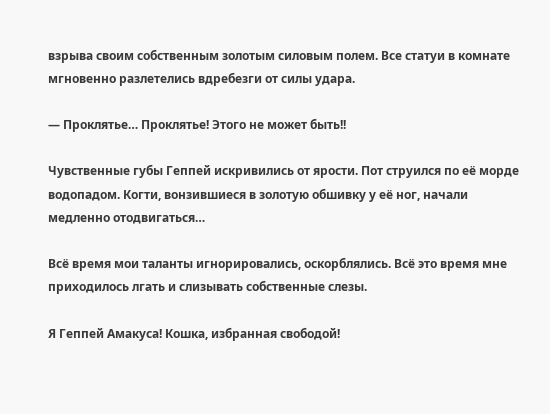взрыва своим собственным золотым силовым полем. Все статуи в комнате мгновенно разлетелись вдребезги от силы удара.

— Проклятье… Проклятье! Этого не может быть!!

Чувственные губы Геппей искривились от ярости. Пот струился по её морде водопадом. Когти, вонзившиеся в золотую обшивку у её ног, начали медленно отодвигаться…

Всё время мои таланты игнорировались, оскорблялись. Всё это время мне приходилось лгать и слизывать собственные слезы.

Я Геппей Амакуса! Кошка, избранная свободой!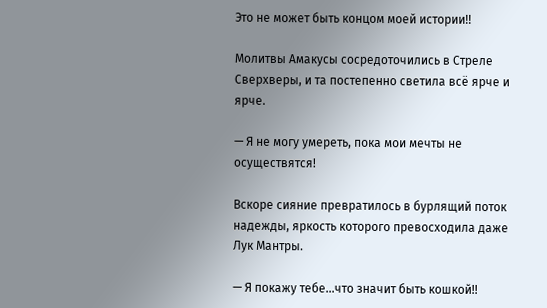Это не может быть концом моей истории!!

Молитвы Амакусы сосредоточились в Стреле Сверхверы, и та постепенно светила всё ярче и ярче.

— Я не могу умереть, пока мои мечты не осуществятся!

Вскоре сияние превратилось в бурлящий поток надежды, яркость которого превосходила даже Лук Мантры.

— Я покажу тебе…что значит быть кошкой!!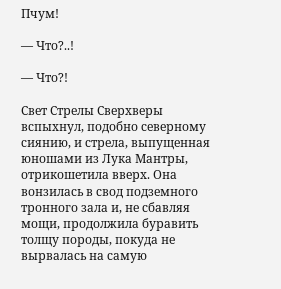Пчум!

— Что?..!

— Что?!

Свет Стрелы Сверхверы вспыхнул, подобно северному сиянию, и стрела, выпущенная юношами из Лука Мантры, отрикошетила вверх. Она вонзилась в свод подземного тронного зала и, не сбавляя мощи, продолжила буравить толщу породы, покуда не вырвалась на самую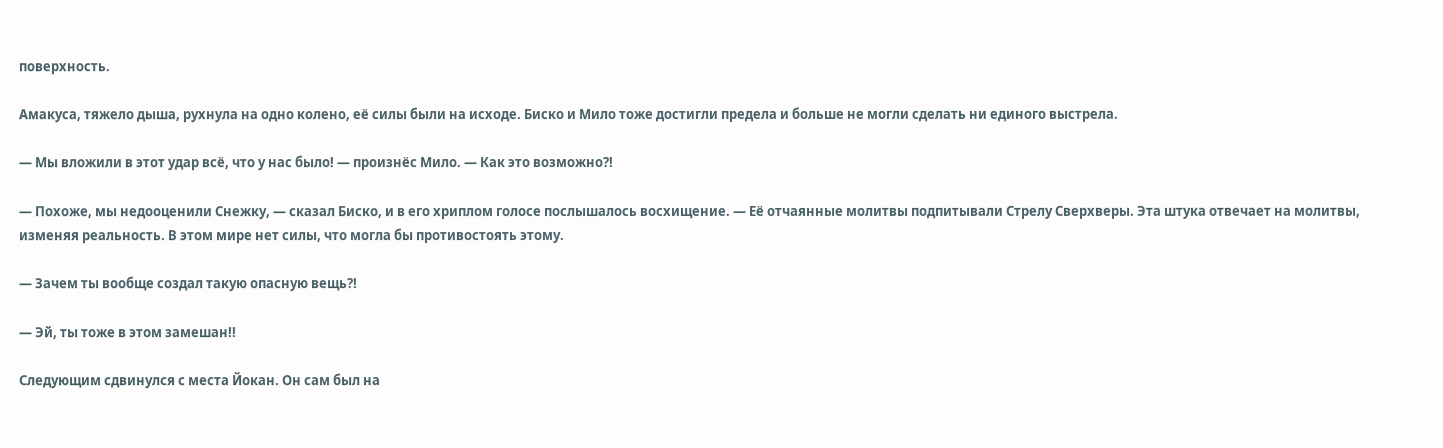поверхность.

Амакуса, тяжело дыша, рухнула на одно колено, её силы были на исходе. Биско и Мило тоже достигли предела и больше не могли сделать ни единого выстрела.

— Мы вложили в этот удар всё, что у нас было! — произнёс Мило. — Как это возможно?!

— Похоже, мы недооценили Снежку, — сказал Биско, и в его хриплом голосе послышалось восхищение. — Её отчаянные молитвы подпитывали Стрелу Сверхверы. Эта штука отвечает на молитвы, изменяя реальность. В этом мире нет силы, что могла бы противостоять этому.

— Зачем ты вообще создал такую опасную вещь?!

— Эй, ты тоже в этом замешан!!

Следующим сдвинулся с места Йокан. Он сам был на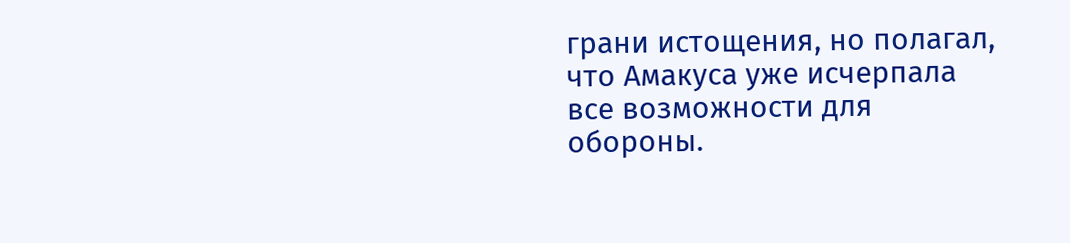грани истощения, но полагал, что Амакуса уже исчерпала все возможности для обороны.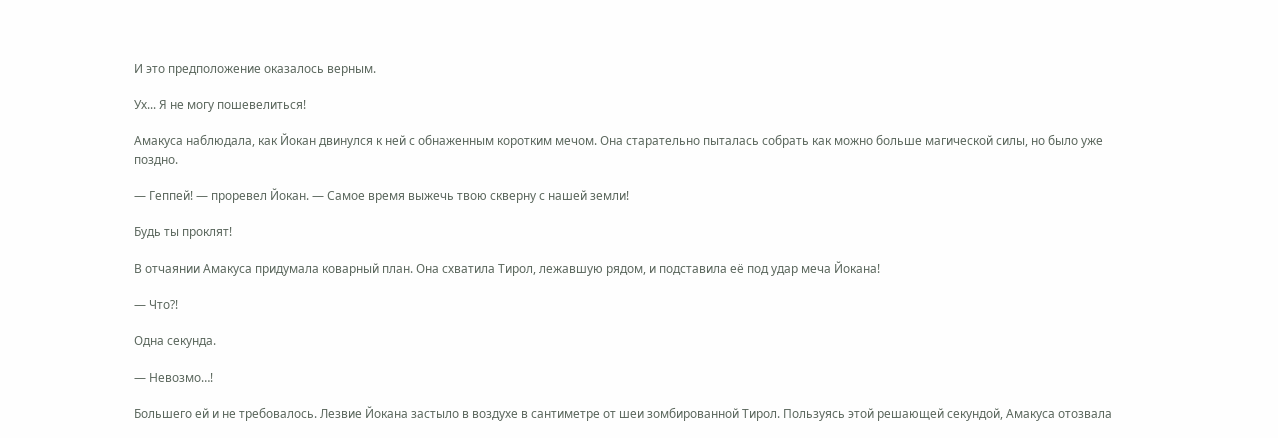И это предположение оказалось верным.

Ух... Я не могу пошевелиться!

Амакуса наблюдала, как Йокан двинулся к ней с обнаженным коротким мечом. Она старательно пыталась собрать как можно больше магической силы, но было уже поздно.

— Геппей! — проревел Йокан. — Самое время выжечь твою скверну с нашей земли!

Будь ты проклят!

В отчаянии Амакуса придумала коварный план. Она схватила Тирол, лежавшую рядом, и подставила её под удар меча Йокана!

— Что?!

Одна секунда.

— Невозмо…!

Большего ей и не требовалось. Лезвие Йокана застыло в воздухе в сантиметре от шеи зомбированной Тирол. Пользуясь этой решающей секундой, Амакуса отозвала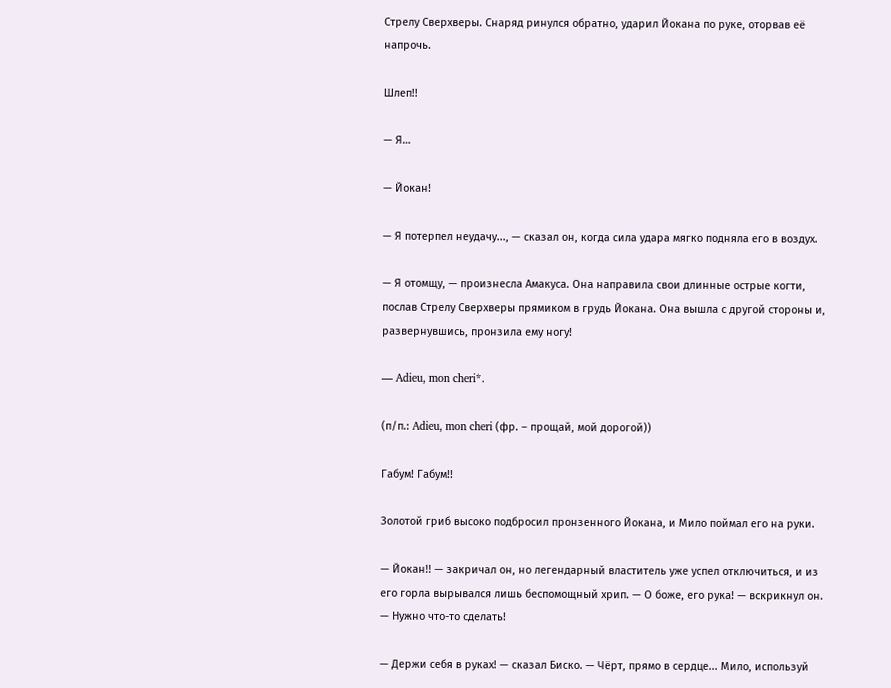Стрелу Сверхверы. Снаряд ринулся обратно, ударил Йокана по руке, оторвав её напрочь.

Шлеп!!

— Я…

— Йокан!

— Я потерпел неудачу..., — сказал он, когда сила удара мягко подняла его в воздух.

— Я отомщу, — произнесла Амакуса. Она направила свои длинные острые когти, послав Стрелу Сверхверы прямиком в грудь Йокана. Она вышла с другой стороны и, развернувшись, пронзила ему ногу!

— Adieu, mon cheri*.

(п/п.: Adieu, mon cheri (фр. – прощай, мой дорогой))

Габум! Габум!!

Золотой гриб высоко подбросил пронзенного Йокана, и Мило поймал его на руки.

— Йокан!! — закричал он, но легендарный властитель уже успел отключиться, и из его горла вырывался лишь беспомощный хрип. — О боже, его рука! — вскрикнул он. — Нужно что-то сделать!

— Держи себя в руках! — сказал Биско. — Чёрт, прямо в сердце... Мило, используй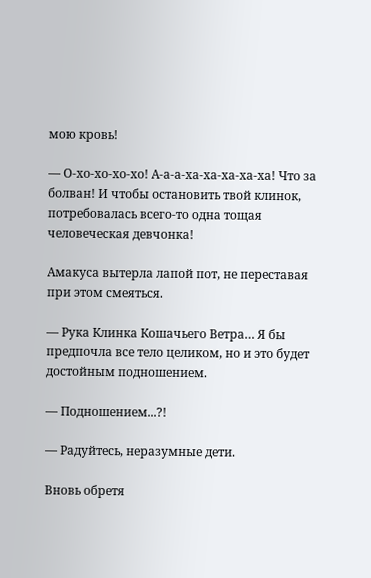мою кровь!

— О-хо-хо-хо-хо! А-а-а-ха-ха-ха-ха-ха! Что за болван! И чтобы остановить твой клинок, потребовалась всего-то одна тощая человеческая девчонка!

Амакуса вытерла лапой пот, не переставая при этом смеяться.

— Рука Клинка Кошачьего Ветра… Я бы предпочла все тело целиком, но и это будет достойным подношением.

— Подношением...?!

— Радуйтесь, неразумные дети.

Вновь обретя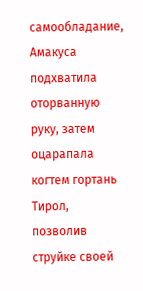самообладание, Амакуса подхватила оторванную руку, затем оцарапала когтем гортань Тирол, позволив струйке своей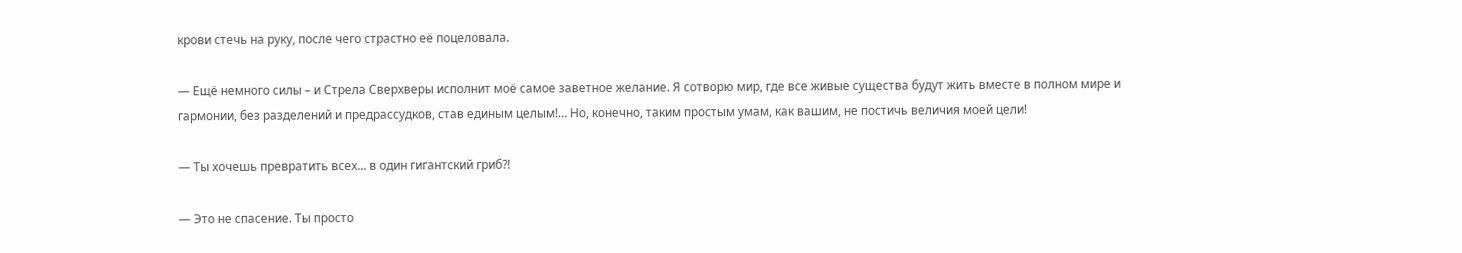крови стечь на руку, после чего страстно её поцеловала.

— Ещё немного силы – и Стрела Сверхверы исполнит моё самое заветное желание. Я сотворю мир, где все живые существа будут жить вместе в полном мире и гармонии, без разделений и предрассудков, став единым целым!… Но, конечно, таким простым умам, как вашим, не постичь величия моей цели!

— Ты хочешь превратить всех... в один гигантский гриб?!

— Это не спасение. Ты просто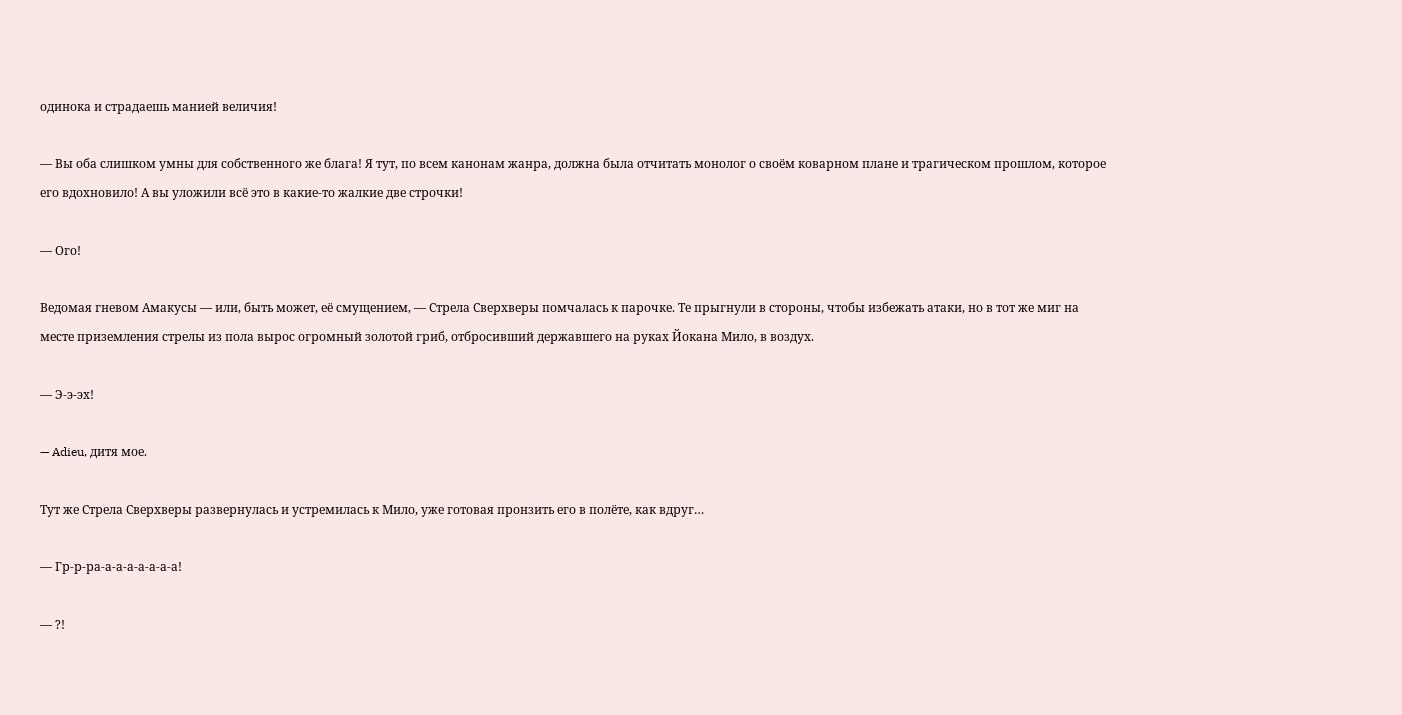одинока и страдаешь манией величия!

— Вы оба слишком умны для собственного же блага! Я тут, по всем канонам жанра, должна была отчитать монолог о своём коварном плане и трагическом прошлом, которое его вдохновило! А вы уложили всё это в какие-то жалкие две строчки!

— Ого!

Ведомая гневом Амакусы — или, быть может, её смущением, — Стрела Сверхверы помчалась к парочке. Те прыгнули в стороны, чтобы избежать атаки, но в тот же миг на месте приземления стрелы из пола вырос огромный золотой гриб, отбросивший державшего на руках Йокана Мило, в воздух.

— Э-э-эх!

— Adieu, дитя мое.

Тут же Стрела Сверхверы развернулась и устремилась к Мило, уже готовая пронзить его в полёте, как вдруг…

— Гр-р-ра-а-а-а-а-а-а-а!

— ?!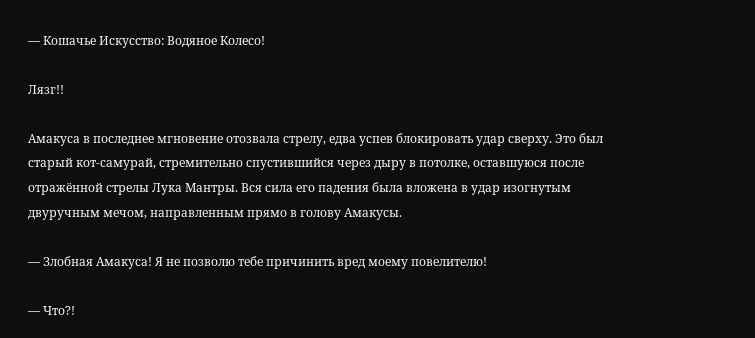— Кошачье Искусство: Водяное Колесо!

Лязг!!

Амакуса в последнее мгновение отозвала стрелу, едва успев блокировать удар сверху. Это был старый кот-самурай, стремительно спустившийся через дыру в потолке, оставшуюся после отражённой стрелы Лука Мантры. Вся сила его падения была вложена в удар изогнутым двуручным мечом, направленным прямо в голову Амакусы.

— Злобная Амакуса! Я не позволю тебе причинить вред моему повелителю!

— Что?!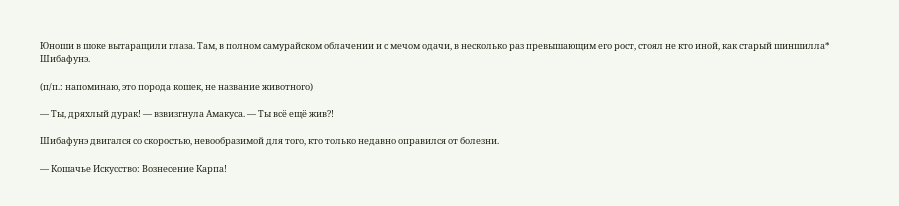Юноши в шоке вытаращили глаза. Там, в полном самурайском облачении и с мечом одачи, в несколько раз превышающим его рост, стоял не кто иной, как старый шиншилла* Шибафунэ.

(п/п.: напоминаю, это порода кошек, не название животного)

— Ты, дряхлый дурак! — взвизгнула Амакуса. — Ты всё ещё жив?!

Шибафунэ двигался со скоростью, невообразимой для того, кто только недавно оправился от болезни.

— Кошачье Искусство: Вознесение Карпа!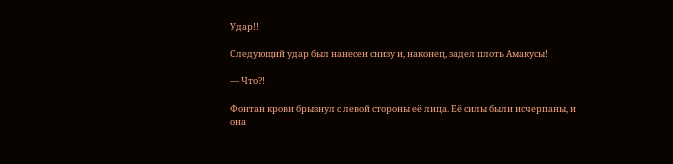Удар!!

Следующий удар был нанесен снизу и, наконец, задел плоть Амакусы!

— Что?!

Фонтан крови брызнул с левой стороны её лица. Её силы были исчерпаны, и она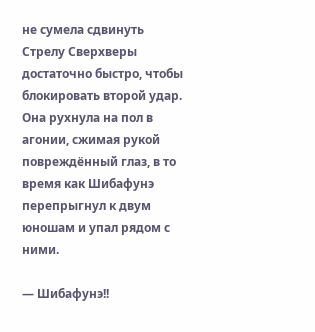не сумела сдвинуть Стрелу Сверхверы достаточно быстро, чтобы блокировать второй удар. Она рухнула на пол в агонии, сжимая рукой повреждённый глаз, в то время как Шибафунэ перепрыгнул к двум юношам и упал рядом с ними.

— Шибафунэ!!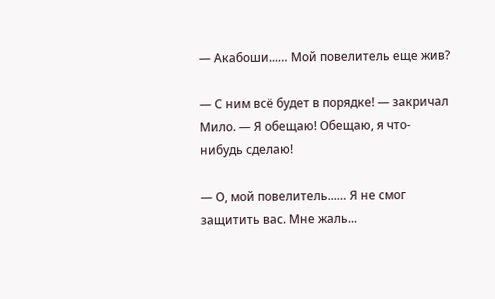— Акабоши...… Мой повелитель еще жив?

— С ним всё будет в порядке! — закричал Мило. — Я обещаю! Обещаю, я что-нибудь сделаю!

— О, мой повелитель...… Я не смог защитить вас. Мне жаль...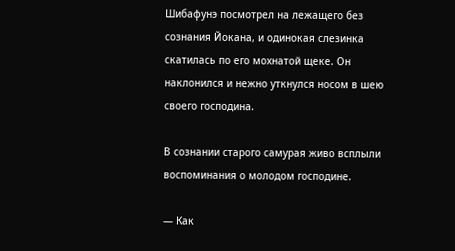Шибафунэ посмотрел на лежащего без сознания Йокана, и одинокая слезинка скатилась по его мохнатой щеке. Он наклонился и нежно уткнулся носом в шею своего господина.

В сознании старого самурая живо всплыли воспоминания о молодом господине.

— Как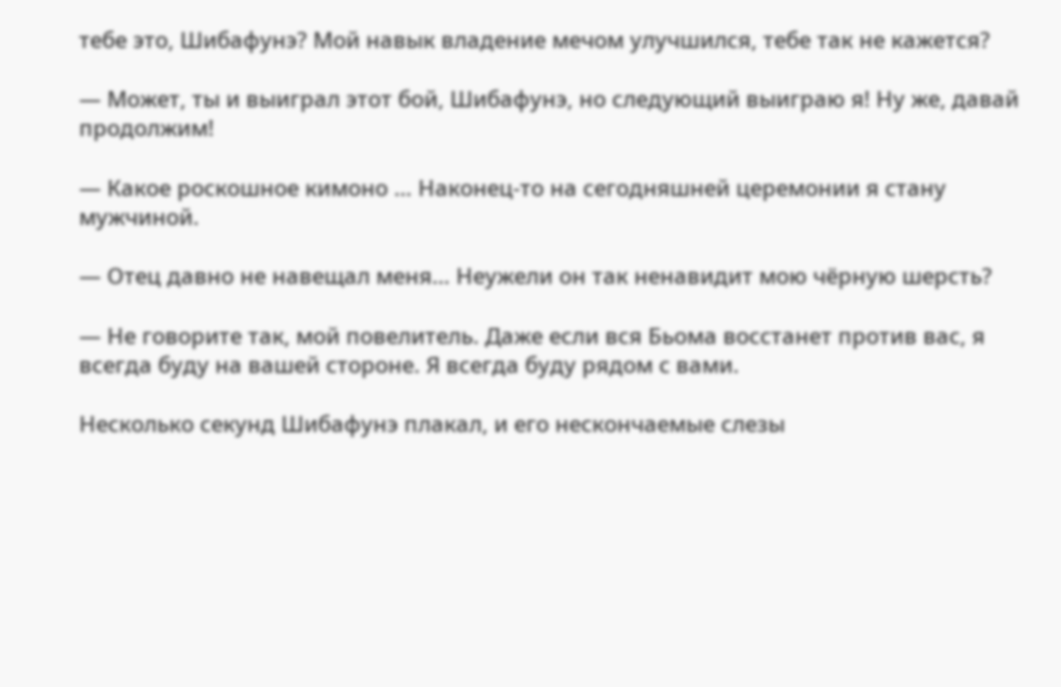тебе это, Шибафунэ? Мой навык владение мечом улучшился, тебе так не кажется?

— Может, ты и выиграл этот бой, Шибафунэ, но следующий выиграю я! Ну же, давай продолжим!

— Какое роскошное кимоно … Наконец-то на сегодняшней церемонии я стану мужчиной.

— Отец давно не навещал меня… Неужели он так ненавидит мою чёрную шерсть?

— Не говорите так, мой повелитель. Даже если вся Бьома восстанет против вас, я всегда буду на вашей стороне. Я всегда буду рядом с вами.

Несколько секунд Шибафунэ плакал, и его нескончаемые слезы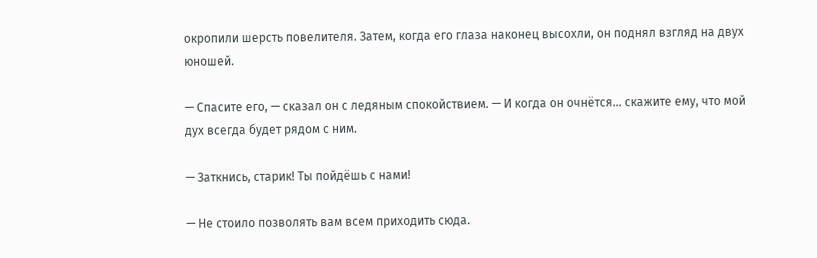окропили шерсть повелителя. Затем, когда его глаза наконец высохли, он поднял взгляд на двух юношей.

— Спасите его, — сказал он с ледяным спокойствием. — И когда он очнётся… скажите ему, что мой дух всегда будет рядом с ним.

— Заткнись, старик! Ты пойдёшь с нами!

— Не стоило позволять вам всем приходить сюда.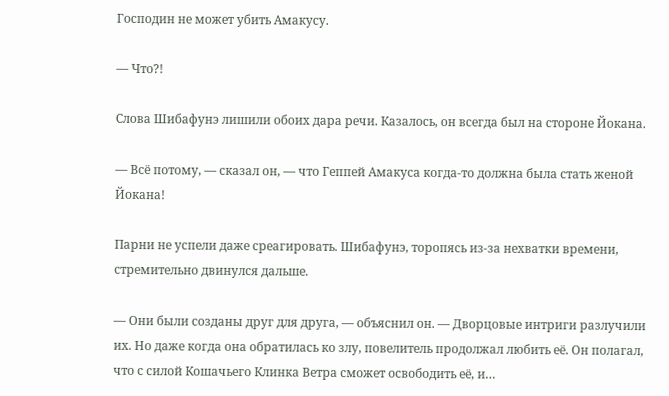Господин не может убить Амакусу.

— Что?!

Слова Шибафунэ лишили обоих дара речи. Казалось, он всегда был на стороне Йокана.

— Всё потому, — сказал он, — что Геппей Амакуса когда-то должна была стать женой Йокана!

Парни не успели даже среагировать. Шибафунэ, торопясь из-за нехватки времени, стремительно двинулся дальше.

— Они были созданы друг для друга, — объяснил он. — Дворцовые интриги разлучили их. Но даже когда она обратилась ко злу, повелитель продолжал любить её. Он полагал, что с силой Кошачьего Клинка Ветра сможет освободить её, и…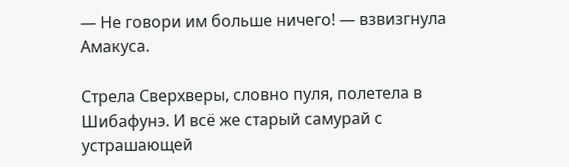— Не говори им больше ничего! — взвизгнула Амакуса.

Стрела Сверхверы, словно пуля, полетела в Шибафунэ. И всё же старый самурай с устрашающей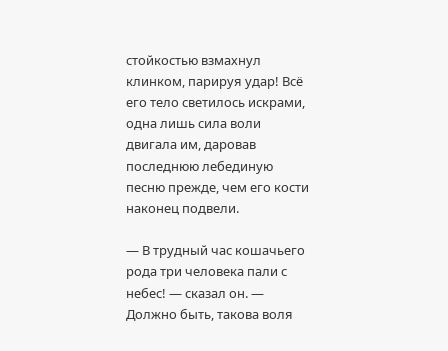стойкостью взмахнул клинком, парируя удар! Всё его тело светилось искрами, одна лишь сила воли двигала им, даровав последнюю лебединую песню прежде, чем его кости наконец подвели.

— В трудный час кошачьего рода три человека пали с небес! — сказал он. — Должно быть, такова воля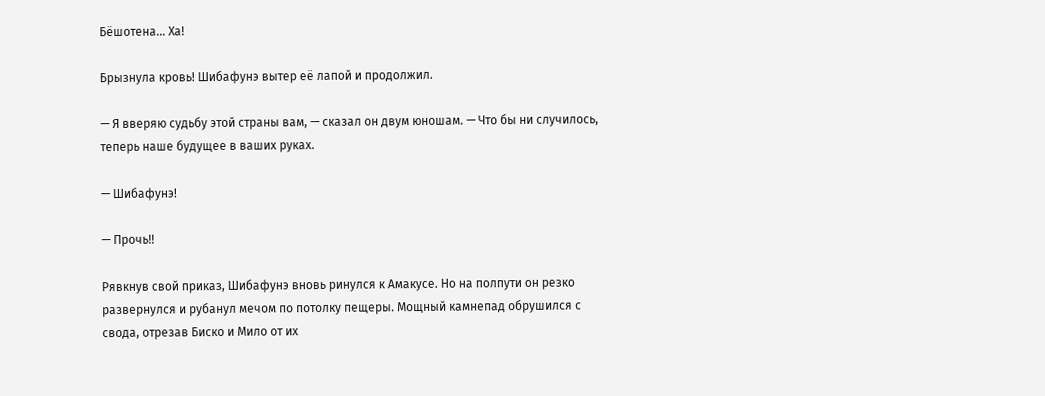Бёшотена… Ха!

Брызнула кровь! Шибафунэ вытер её лапой и продолжил.

— Я вверяю судьбу этой страны вам, — сказал он двум юношам. — Что бы ни случилось, теперь наше будущее в ваших руках.

— Шибафунэ!

— Прочь!!

Рявкнув свой приказ, Шибафунэ вновь ринулся к Амакусе. Но на полпути он резко развернулся и рубанул мечом по потолку пещеры. Мощный камнепад обрушился с свода, отрезав Биско и Мило от их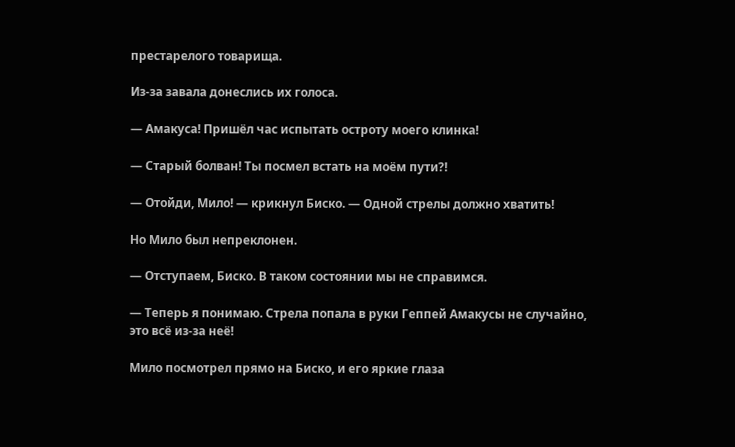престарелого товарища.

Из-за завала донеслись их голоса.

— Амакуса! Пришёл час испытать остроту моего клинка!

— Старый болван! Ты посмел встать на моём пути?!

— Отойди, Мило! — крикнул Биско. — Одной стрелы должно хватить!

Но Мило был непреклонен.

— Отступаем, Биско. В таком состоянии мы не справимся.

— Теперь я понимаю. Стрела попала в руки Геппей Амакусы не случайно, это всё из-за неё!

Мило посмотрел прямо на Биско, и его яркие глаза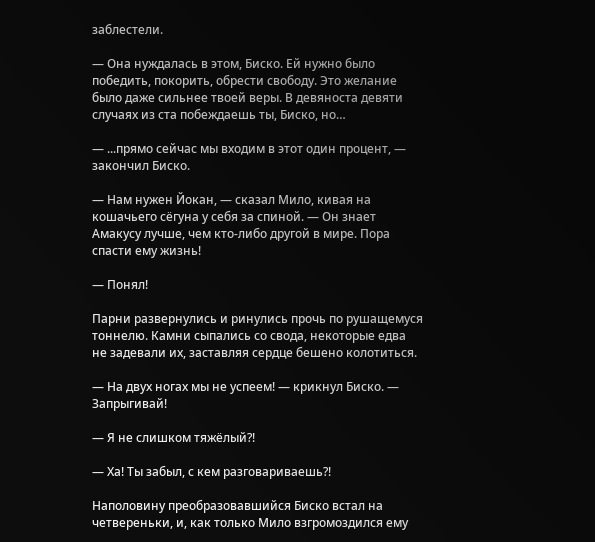заблестели.

— Она нуждалась в этом, Биско. Ей нужно было победить, покорить, обрести свободу. Это желание было даже сильнее твоей веры. В девяноста девяти случаях из ста побеждаешь ты, Биско, но…

— ...прямо сейчас мы входим в этот один процент, — закончил Биско.

— Нам нужен Йокан, — сказал Мило, кивая на кошачьего сёгуна у себя за спиной. — Он знает Амакусу лучше, чем кто-либо другой в мире. Пора спасти ему жизнь!

— Понял!

Парни развернулись и ринулись прочь по рушащемуся тоннелю. Камни сыпались со свода, некоторые едва не задевали их, заставляя сердце бешено колотиться.

— На двух ногах мы не успеем! — крикнул Биско. — Запрыгивай!

— Я не слишком тяжёлый?!

— Ха! Ты забыл, с кем разговариваешь?!

Наполовину преобразовавшийся Биско встал на четвереньки, и, как только Мило взгромоздился ему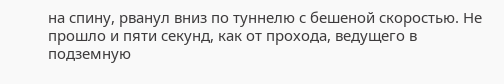на спину, рванул вниз по туннелю с бешеной скоростью. Не прошло и пяти секунд, как от прохода, ведущего в подземную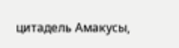цитадель Амакусы,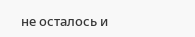не осталось и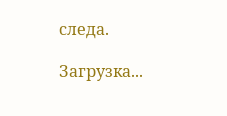следа.

Загрузка...